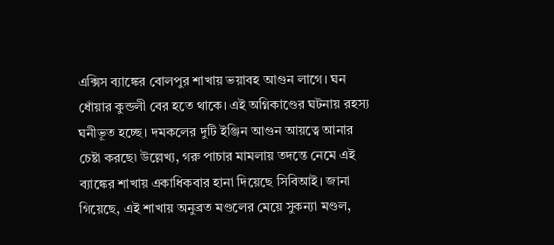এক্সিস ব্যাঙ্কের বোলপুর শাখায় ভয়াবহ আগুন লাগে। ঘন ধোঁয়ার কুন্ডলী বের হতে থাকে। এই অগ্নিকাণ্ডের ঘটনায় রহস্য ঘনীভূত হচ্ছে। দমকলের দুটি ইঞ্জিন আগুন আয়ত্বে আনার চেষ্টা করছে৷ উল্লেখ্য, গরু পাচার মামলায় তদন্তে নেমে এই ব্যাঙ্কের শাখায় একাধিকবার হানা দিয়েছে সিবিআই। জানা গিয়েছে, এই শাখায় অনুব্রত মণ্ডলের মেয়ে সুকন্যা মণ্ডল,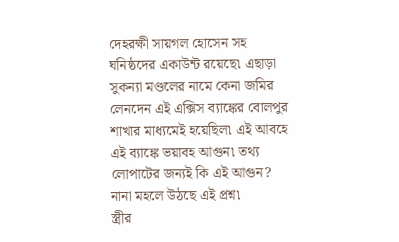দেহরক্ষী সায়গল হোসেন সহ ঘনিষ্ঠদের একাউন্ট রয়েছে৷ এছাড়া সুকন্যা মণ্ডলের নামে কেনা জমির লেনদেন এই এক্সিস ব্যাঙ্কের বোলপুর শাখার মাধ্যমেই হয়েছিল৷ এই আবহে এই ব্যাঙ্কে ভয়াবহ আগুন৷ তথ্য লোপাটের জন্যই কি এই আগুন? নানা মহলে উঠছে এই প্রশ্ন৷
স্ত্রীর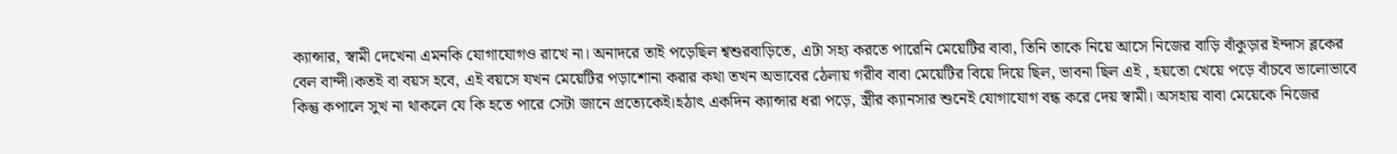ক্যান্সার, স্বামী দেখেনা এমনকি যোগাযোগও রাখে না। অনাদরে তাই পড়েছিল শ্বশুরবাড়িতে, এটা সহ্য করতে পারেনি মেয়েটির বাবা, তিনি তাকে নিয়ে আসে নিজের বাড়ি বাঁকুড়ার ইন্দাস ব্লকের বেল বান্দী।কতই বা বয়স হবে, এই বয়সে যখন মেয়েটির পড়াশোনা করার কথা তখন অভাবের ঠেলায় গরীব বাবা মেয়েটির বিয়ে দিয়ে ছিল, ভাবনা ছিল এই , হয়তো খেয়ে পড়ে বাঁচবে ভালোভাবে কিন্তু কপালে সুখ না থাকলে যে কি হতে পারে সেটা জানে প্রত্যেকেই।হঠাৎ একদিন ক্যান্সার ধরা পড়ে, স্ত্রীর ক্যানসার শুনেই যোগাযোগ বন্ধ করে দেয় স্বামী। অসহায় বাবা মেয়েকে নিজের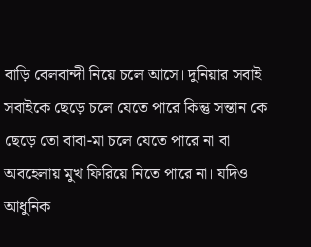বাড়ি বেলবান্দী নিয়ে চলে আসে। দুনিয়ার সবাই সবাইকে ছেড়ে চলে যেতে পারে কিন্তু সন্তান কে ছেড়ে তো বাবা-মা চলে যেতে পারে না বা অবহেলায় মুখ ফিরিয়ে নিতে পারে না। যদিও আধুনিক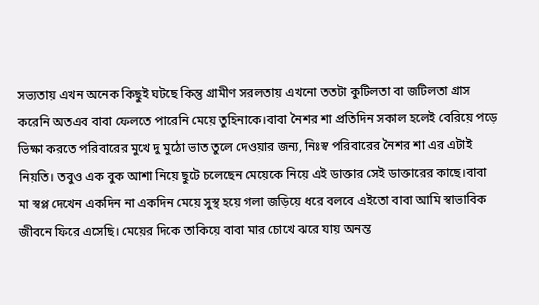সভ্যতায় এখন অনেক কিছুই ঘটছে কিন্তু গ্রামীণ সরলতায় এখনো ততটা কুটিলতা বা জটিলতা গ্রাস করেনি অতএব বাবা ফেলতে পারেনি মেয়ে তুহিনাকে।বাবা নৈশর শা প্রতিদিন সকাল হলেই বেরিয়ে পড়ে ভিক্ষা করতে পরিবারের মুখে দু মুঠো ভাত তুলে দেওয়ার জন্য, নিঃস্ব পরিবারের নৈশর শা এর এটাই নিয়তি। তবুও এক বুক আশা নিয়ে ছুটে চলেছেন মেয়েকে নিয়ে এই ডাক্তার সেই ডাক্তারের কাছে।বাবা মা স্বপ্ল দেখেন একদিন না একদিন মেয়ে সুস্থ হয়ে গলা জড়িয়ে ধরে বলবে এইতো বাবা আমি স্বাভাবিক জীবনে ফিরে এসেছি। মেয়ের দিকে তাকিয়ে বাবা মার চোখে ঝরে যায় অনন্ত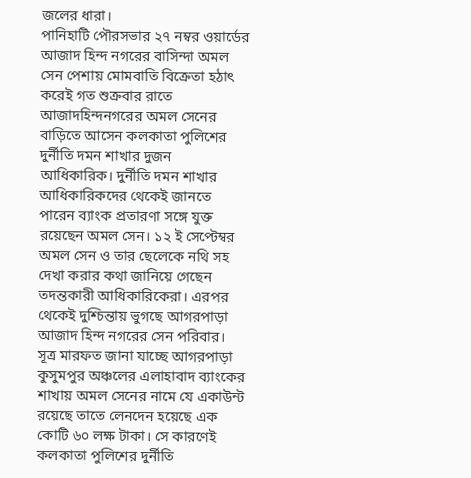জলের ধারা।
পানিহাটি পৌরসভার ২৭ নম্বর ওয়ার্ডের আজাদ হিন্দ নগরের বাসিন্দা অমল সেন পেশায় মোমবাতি বিক্রেতা হঠাৎ করেই গত শুক্রবার রাতে আজাদহিন্দনগরের অমল সেনের বাড়িতে আসেন কলকাতা পুলিশের দুর্নীতি দমন শাখার দুজন আধিকারিক। দুর্নীতি দমন শাখার আধিকারিকদের থেকেই জানতে পারেন ব্যাংক প্রতারণা সঙ্গে যুক্ত রয়েছেন অমল সেন। ১২ ই সেপ্টেম্বর অমল সেন ও তার ছেলেকে নথি সহ দেখা করার কথা জানিয়ে গেছেন তদন্তকারী আধিকারিকেরা। এরপর থেকেই দুশ্চিন্তায় ভুগছে আগরপাড়া আজাদ হিন্দ নগরের সেন পরিবার। সূত্র মারফত জানা যাচ্ছে আগরপাড়া কুসুমপুর অঞ্চলের এলাহাবাদ ব্যাংকের শাখায় অমল সেনের নামে যে একাউন্ট রয়েছে তাতে লেনদেন হয়েছে এক কোটি ৬০ লক্ষ টাকা। সে কারণেই কলকাতা পুলিশের দুর্নীতি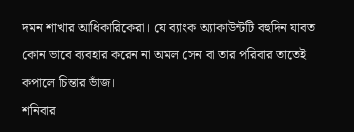দমন শাখার আধিকারিকেরা। যে ব্যাংক অ্যাকাউন্টটি বহুদিন যাবত কোন ভাবে ব্যবহার করেন না অমল সেন বা তার পরিবার তাতেই কপালে চিন্তার ভাঁজ।
শনিবার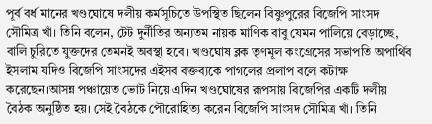পূর্ব বর্ধ মানের খণ্ডঘোষে দলীয় কর্মসূচিতে উপস্থিত ছিলেন বিষ্ণুপুরের বিজেপি সাংসদ সৌমিত্র খাঁ। তিনি বলেন, টেট দুর্নীতির অন্যতম নায়ক মাণিক বাবু যেমন পালিয়ে বেড়াচ্ছে, বালি চুরিতে যুক্তদের তেমনই অবস্থা হবে। খণ্ডঘোষ ব্লক তৃণমূল কংগ্রেসের সভাপতি অপার্থিব ইসলাম যদিও বিজেপি সাংসদের এইসব বক্তব্যকে পাগলের প্রলাপ বলে কটাক্ষ করেছেন।আসন্ন পঞ্চায়েত ভোট নিয়ে এদিন খণ্ডঘোষের রূপসায় বিজেপির একটি দলীয় বৈঠক অনুষ্ঠিত হয়। সেই বৈঠকে পৌরোহিত্য করেন বিজেপি সাংসদ সৌমিত্র খাঁ। তিনি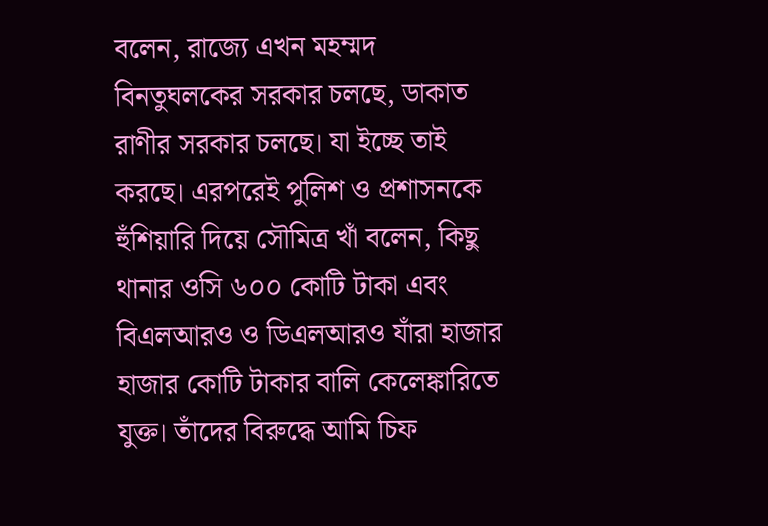বলেন, রাজ্যে এখন মহম্মদ বিনতুঘলকের সরকার চলছে, ডাকাত রাণীর সরকার চলছে। যা ইচ্ছে তাই করছে। এরপরেই পুলিশ ও প্রশাসনকে হুঁশিয়ারি দিয়ে সৌমিত্র খাঁ বলেন, কিছু থানার ওসি ৬০০ কোটি টাকা এবং বিএলআরও ও ডিএলআরও যাঁরা হাজার হাজার কোটি টাকার বালি কেলেঙ্কারিতে যুক্ত। তাঁদের বিরুদ্ধে আমি চিফ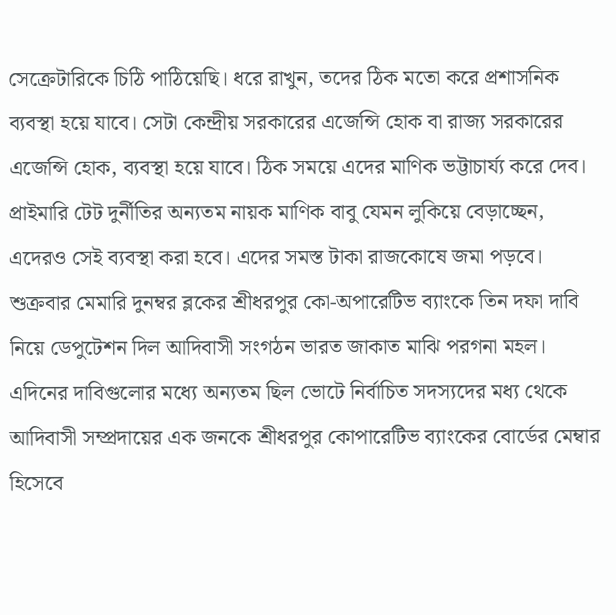সেক্রেটারিকে চিঠি পাঠিয়েছি। ধরে রাখুন, তদের ঠিক মতো করে প্রশাসনিক ব্যবস্থা হয়ে যাবে। সেটা কেন্দ্রীয় সরকারের এজেন্সি হোক বা রাজ্য সরকারের এজেন্সি হোক, ব্যবস্থা হয়ে যাবে। ঠিক সময়ে এদের মাণিক ভট্টাচার্য্য করে দেব। প্রাইমারি টেট দুর্নীতির অন্যতম নায়ক মাণিক বাবু যেমন লুকিয়ে বেড়াচ্ছেন, এদেরও সেই ব্যবস্থা করা হবে। এদের সমস্ত টাকা রাজকোষে জমা পড়বে।
শুক্রবার মেমারি দুনম্বর ব্লকের শ্রীধরপুর কো-অপারেটিভ ব্যাংকে তিন দফা দাবি নিয়ে ডেপুটেশন দিল আদিবাসী সংগঠন ভারত জাকাত মাঝি পরগনা মহল। এদিনের দাবিগুলোর মধ্যে অন্যতম ছিল ভোটে নির্বাচিত সদস্যদের মধ্য থেকে আদিবাসী সম্প্রদায়ের এক জনকে শ্রীধরপুর কোপারেটিভ ব্যাংকের বোর্ডের মেম্বার হিসেবে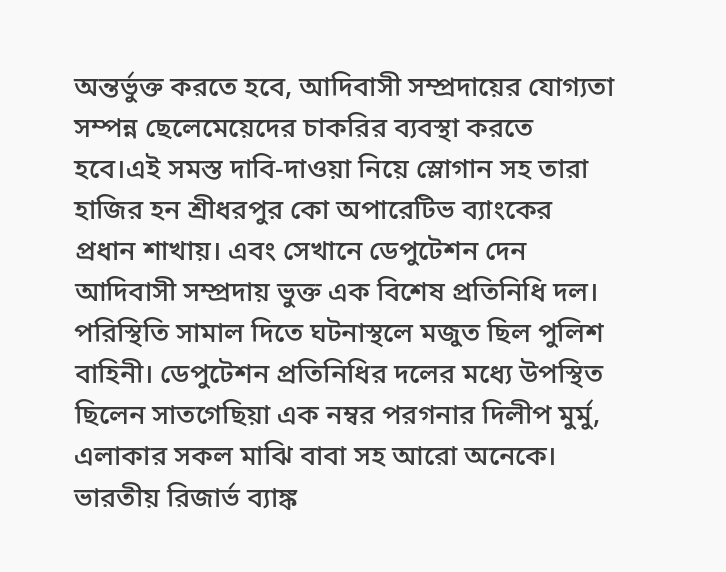অন্তর্ভুক্ত করতে হবে, আদিবাসী সম্প্রদায়ের যোগ্যতা সম্পন্ন ছেলেমেয়েদের চাকরির ব্যবস্থা করতে হবে।এই সমস্ত দাবি-দাওয়া নিয়ে স্লোগান সহ তারা হাজির হন শ্রীধরপুর কো অপারেটিভ ব্যাংকের প্রধান শাখায়। এবং সেখানে ডেপুটেশন দেন আদিবাসী সম্প্রদায় ভুক্ত এক বিশেষ প্রতিনিধি দল। পরিস্থিতি সামাল দিতে ঘটনাস্থলে মজুত ছিল পুলিশ বাহিনী। ডেপুটেশন প্রতিনিধির দলের মধ্যে উপস্থিত ছিলেন সাতগেছিয়া এক নম্বর পরগনার দিলীপ মুর্মু, এলাকার সকল মাঝি বাবা সহ আরো অনেকে।
ভারতীয় রিজার্ভ ব্যাঙ্ক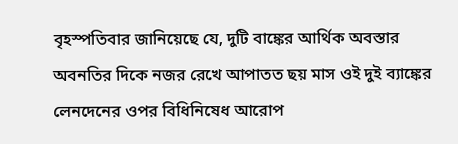বৃহস্পতিবার জানিয়েছে যে, দুটি বাঙ্কের আর্থিক অবস্তার অবনতির দিকে নজর রেখে আপাতত ছয় মাস ওই দুই ব্যাঙ্কের লেনদেনের ওপর বিধিনিষেধ আরোপ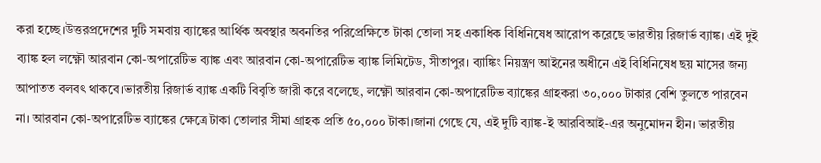করা হচ্ছে।উত্তরপ্রদেশের দুটি সমবায় ব্যাঙ্কের আর্থিক অবস্থার অবনতির পরিপ্রেক্ষিতে টাকা তোলা সহ একাধিক বিধিনিষেধ আরোপ করেছে ভারতীয় রিজার্ভ ব্যাঙ্ক। এই দুই ব্যাঙ্ক হল লক্ষ্ণৌ আরবান কো-অপারেটিভ ব্যাঙ্ক এবং আরবান কো-অপারেটিভ ব্যাঙ্ক লিমিটেড, সীতাপুর। ব্যাঙ্কিং নিয়ন্ত্রণ আইনের অধীনে এই বিধিনিষেধ ছয় মাসের জন্য আপাতত বলবৎ থাকবে।ভারতীয় রিজার্ভ ব্যাঙ্ক একটি বিবৃতি জারী করে বলেছে, লক্ষ্ণৌ আরবান কো-অপারেটিভ ব্যাঙ্কের গ্রাহকরা ৩০,০০০ টাকার বেশি তুলতে পারবেন না। আরবান কো-অপারেটিভ ব্যাঙ্কের ক্ষেত্রে টাকা তোলার সীমা গ্রাহক প্রতি ৫০,০০০ টাকা।জানা গেছে যে, এই দুটি ব্যাঙ্ক-ই আরবিআই-এর অনুমোদন হীন। ভারতীয়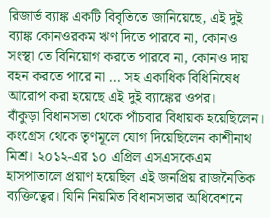রিজার্ভ ব্যাঙ্ক একটি বিবৃতিতে জানিয়েছে, এই দুই ব্যাঙ্ক কোনওরকম ঋণ দিতে পারবে না, কোনও সংস্থা তে বিনিয়োগ করতে পারবে না, কোনও দায় বহন করতে পারে না ... সহ একাধিক বিধিনিষেধ আরোপ করা হয়েছে এই দুই ব্যাঙ্কের ওপর।
বাঁকুড়া বিধানসভা থেকে পাঁচবার বিধায়ক হয়েছিলেন। কংগ্রেস থেকে তৃণমূলে যোগ দিয়েছিলেন কাশীনাথ মিশ্র। ২০১২-এর ১০ এপ্রিল এসএসকেএম হাসপাতালে প্রয়াণ হয়েছিল এই জনপ্রিয় রাজনৈতিক ব্যক্তিত্বের। যিনি নিয়মিত বিধানসভার অধিবেশনে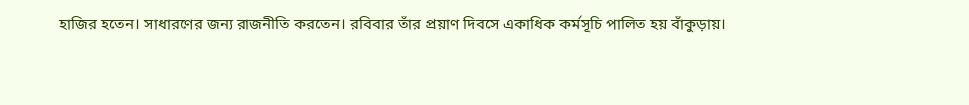হাজির হতেন। সাধারণের জন্য রাজনীতি করতেন। রবিবার তাঁর প্রয়াণ দিবসে একাধিক কর্মসূচি পালিত হয় বাঁকুড়ায়।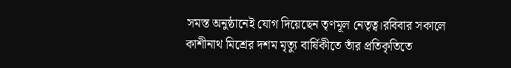সমস্ত অনুষ্ঠানেই যোগ দিয়েছেন তৃণমূল নেতৃত্ব।রবিবার সকালে কাশীনাথ মিশ্রের দশম মৃত্যু বার্ষিকীতে তাঁর প্রতিকৃতিতে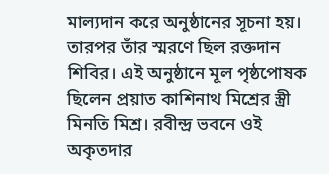মাল্যদান করে অনুষ্ঠানের সূচনা হয়। তারপর তাঁর স্মরণে ছিল রক্তদান শিবির। এই অনুষ্ঠানে মূল পৃষ্ঠপোষক ছিলেন প্রয়াত কাশিনাথ মিশ্রের স্ত্রী মিনতি মিশ্র। রবীন্দ্র ভবনে ওই অকৃতদার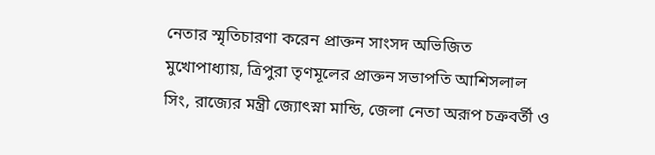নেতার স্মৃতিচারণা করেন প্রাক্তন সাংসদ অভিজিত মুখোপাধ্যায়, ত্রিপুরা তৃণমূলের প্রাক্তন সভাপতি আশিসলাল সিং, রাজ্যের মন্ত্রী জ্যোৎস্না মান্ডি, জেলা নেতা অরূপ চক্রবর্তী ও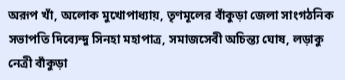অরূপ খাঁ, অলোক মুখোপাধ্যায়, তৃণমূলের বাঁকুড়া জেলা সাংগঠনিক সভাপতি দিব্যেন্দু সিনহা মহাপাত্র, সমাজসেবী অচিন্ত্য ঘোষ, লড়াকু নেত্রী বাঁকুড়া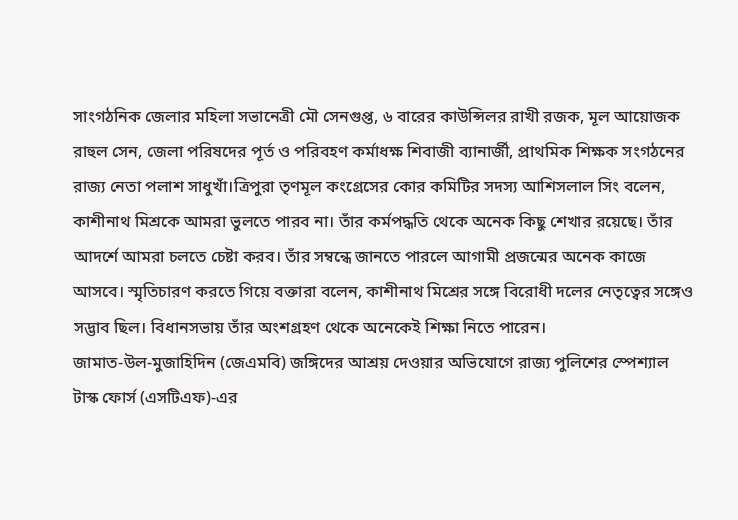সাংগঠনিক জেলার মহিলা সভানেত্রী মৌ সেনগুপ্ত, ৬ বারের কাউন্সিলর রাখী রজক, মূল আয়োজক রাহুল সেন, জেলা পরিষদের পূর্ত ও পরিবহণ কর্মাধক্ষ শিবাজী ব্যানার্জী, প্রাথমিক শিক্ষক সংগঠনের রাজ্য নেতা পলাশ সাধুখাঁ।ত্রিপুরা তৃণমূল কংগ্রেসের কোর কমিটির সদস্য আশিসলাল সিং বলেন, কাশীনাথ মিশ্রকে আমরা ভুলতে পারব না। তাঁর কর্মপদ্ধতি থেকে অনেক কিছু শেখার রয়েছে। তাঁর আদর্শে আমরা চলতে চেষ্টা করব। তাঁর সম্বন্ধে জানতে পারলে আগামী প্রজন্মের অনেক কাজে আসবে। স্মৃতিচারণ করতে গিয়ে বক্তারা বলেন, কাশীনাথ মিশ্রের সঙ্গে বিরোধী দলের নেতৃত্বের সঙ্গেও সদ্ভাব ছিল। বিধানসভায় তাঁর অংশগ্রহণ থেকে অনেকেই শিক্ষা নিতে পারেন।
জামাত-উল-মুজাহিদিন (জেএমবি) জঙ্গিদের আশ্রয় দেওয়ার অভিযোগে রাজ্য পুলিশের স্পেশ্যাল টাস্ক ফোর্স (এসটিএফ)-এর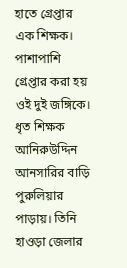হাতে গ্রেপ্তার এক শিক্ষক। পাশাপাশি গ্রেপ্তার করা হয় ওই দুই জঙ্গিকে। ধৃত শিক্ষক আনিরুউদ্দিন আনসারির বাড়ি পুরুলিয়ার পাড়ায়। তিনি হাওড়া জেলার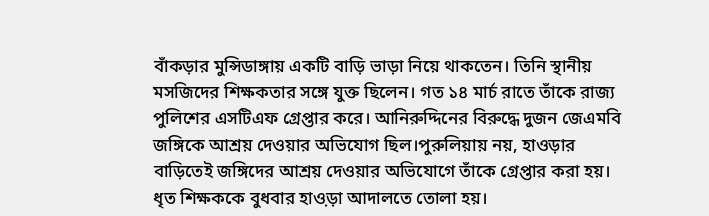বাঁকড়ার মুন্সিডাঙ্গায় একটি বাড়ি ভাড়া নিয়ে থাকতেন। তিনি স্থানীয় মসজিদের শিক্ষকতার সঙ্গে যুক্ত ছিলেন। গত ১৪ মার্চ রাতে তাঁকে রাজ্য পুলিশের এসটিএফ গ্রেপ্তার করে। আনিরুদ্দিনের বিরুদ্ধে দুজন জেএমবি জঙ্গিকে আশ্রয় দেওয়ার অভিযোগ ছিল।পুরুলিয়ায় নয়, হাওড়ার বাড়িতেই জঙ্গিদের আশ্রয় দেওয়ার অভিযোগে তাঁকে গ্রেপ্তার করা হয়। ধৃত শিক্ষককে বুধবার হাও়ড়া আদালতে তোলা হয়।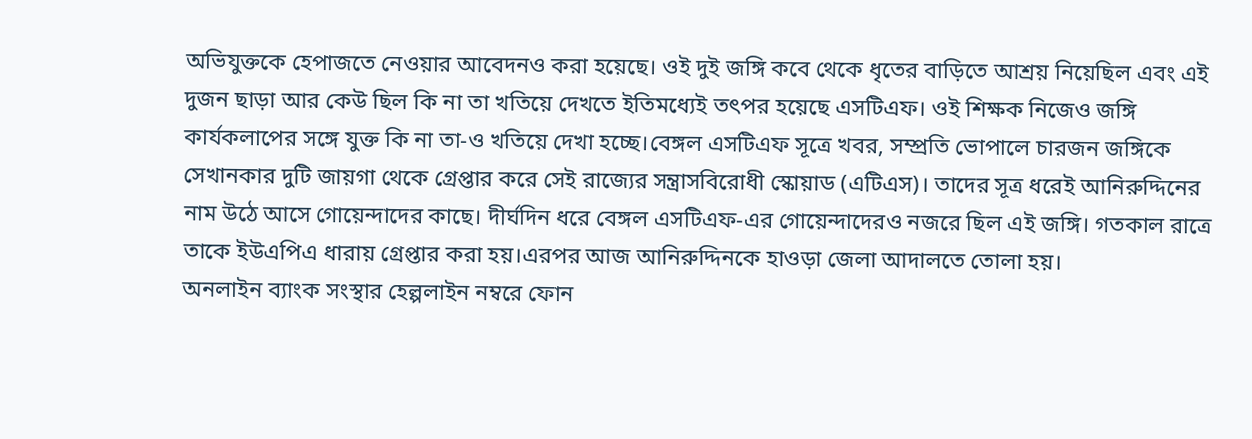অভিযুক্তকে হেপাজতে নেওয়ার আবেদনও করা হয়েছে। ওই দুই জঙ্গি কবে থেকে ধৃতের বাড়িতে আশ্রয় নিয়েছিল এবং এই দুজন ছাড়া আর কেউ ছিল কি না তা খতিয়ে দেখতে ইতিমধ্যেই তৎপর হয়েছে এসটিএফ। ওই শিক্ষক নিজেও জঙ্গি কার্যকলাপের সঙ্গে যুক্ত কি না তা-ও খতিয়ে দেখা হচ্ছে।বেঙ্গল এসটিএফ সূত্রে খবর, সম্প্রতি ভোপালে চারজন জঙ্গিকে সেখানকার দুটি জায়গা থেকে গ্রেপ্তার করে সেই রাজ্যের সন্ত্রাসবিরোধী স্কোয়াড (এটিএস)। তাদের সূত্র ধরেই আনিরুদ্দিনের নাম উঠে আসে গোয়েন্দাদের কাছে। দীর্ঘদিন ধরে বেঙ্গল এসটিএফ-এর গোয়েন্দাদেরও নজরে ছিল এই জঙ্গি। গতকাল রাত্রে তাকে ইউএপিএ ধারায় গ্রেপ্তার করা হয়।এরপর আজ আনিরুদ্দিনকে হাওড়া জেলা আদালতে তোলা হয়।
অনলাইন ব্যাংক সংস্থার হেল্পলাইন নম্বরে ফোন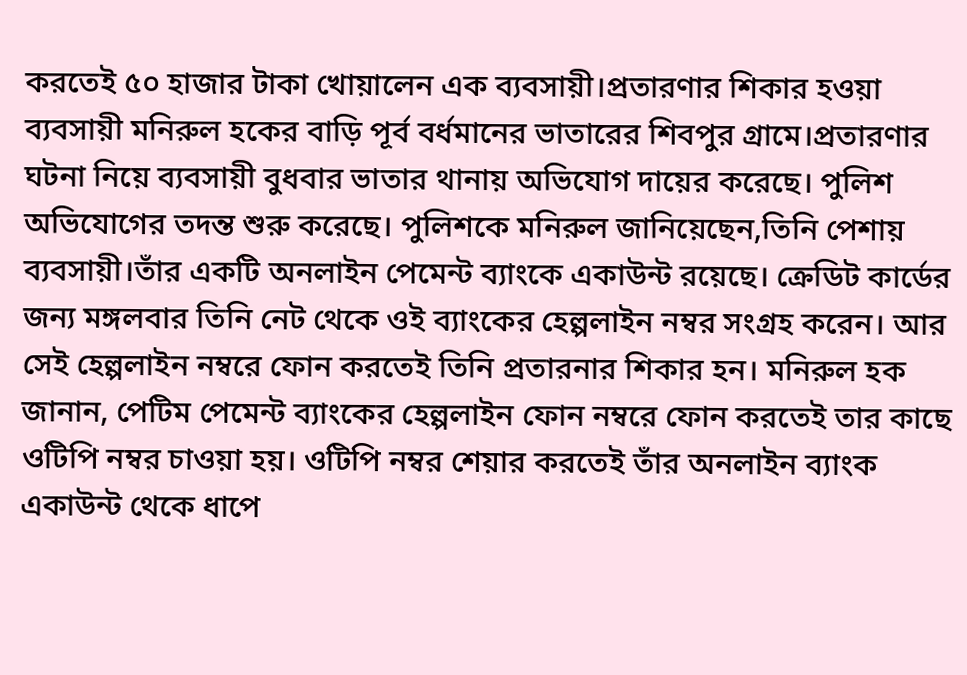করতেই ৫০ হাজার টাকা খোয়ালেন এক ব্যবসায়ী।প্রতারণার শিকার হওয়া ব্যবসায়ী মনিরুল হকের বাড়ি পূর্ব বর্ধমানের ভাতারের শিবপুর গ্রামে।প্রতারণার ঘটনা নিয়ে ব্যবসায়ী বুধবার ভাতার থানায় অভিযোগ দায়ের করেছে। পুলিশ অভিযোগের তদন্ত শুরু করেছে। পুলিশকে মনিরুল জানিয়েছেন,তিনি পেশায় ব্যবসায়ী।তাঁর একটি অনলাইন পেমেন্ট ব্যাংকে একাউন্ট রয়েছে। ক্রেডিট কার্ডের জন্য মঙ্গলবার তিনি নেট থেকে ওই ব্যাংকের হেল্পলাইন নম্বর সংগ্রহ করেন। আর সেই হেল্পলাইন নম্বরে ফোন করতেই তিনি প্রতারনার শিকার হন। মনিরুল হক জানান, পেটিম পেমেন্ট ব্যাংকের হেল্পলাইন ফোন নম্বরে ফোন করতেই তার কাছে ওটিপি নম্বর চাওয়া হয়। ওটিপি নম্বর শেয়ার করতেই তাঁর অনলাইন ব্যাংক একাউন্ট থেকে ধাপে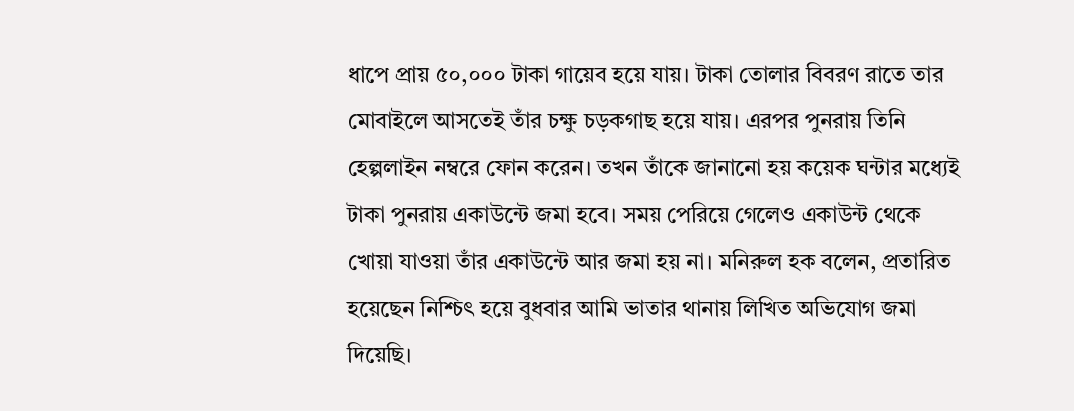ধাপে প্রায় ৫০,০০০ টাকা গায়েব হয়ে যায়। টাকা তোলার বিবরণ রাতে তার মোবাইলে আসতেই তাঁর চক্ষু চড়কগাছ হয়ে যায়। এরপর পুনরায় তিনি হেল্পলাইন নম্বরে ফোন করেন। তখন তাঁকে জানানো হয় কয়েক ঘন্টার মধ্যেই টাকা পুনরায় একাউন্টে জমা হবে। সময় পেরিয়ে গেলেও একাউন্ট থেকে খোয়া যাওয়া তাঁর একাউন্টে আর জমা হয় না। মনিরুল হক বলেন, প্রতারিত হয়েছেন নিশ্চিৎ হয়ে বুধবার আমি ভাতার থানায় লিখিত অভিযোগ জমা দিয়েছি।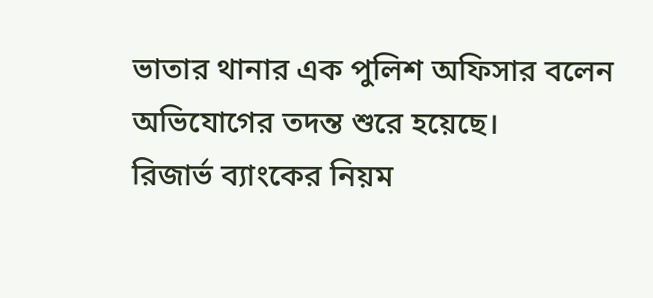ভাতার থানার এক পুলিশ অফিসার বলেন অভিযোগের তদন্ত শুরে হয়েছে।
রিজার্ভ ব্যাংকের নিয়ম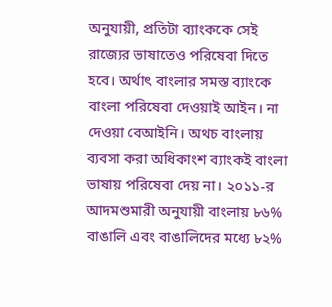অনুযায়ী, প্রতিটা ব্যাংককে সেই রাজ্যের ভাষাতেও পরিষেবা দিতে হবে। অর্থাৎ বাংলার সমস্ত ব্যাংকে বাংলা পরিষেবা দেওয়াই আইন। না দেওয়া বেআইনি। অথচ বাংলায় ব্যবসা করা অধিকাংশ ব্যাংকই বাংলা ভাষায় পরিষেবা দেয় না। ২০১১-র আদমশুমারী অনুযায়ী বাংলায় ৮৬% বাঙালি এবং বাঙালিদের মধ্যে ৮২%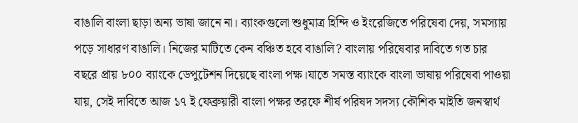বাঙালি বাংলা ছাড়া অন্য ভাষা জানে না। ব্যাংকগুলো শুধুমাত্র হিন্দি ও ইংরেজিতে পরিষেবা দেয়, সমস্যায় পড়ে সাধারণ বাঙালি। নিজের মাটিতে কেন বঞ্চিত হবে বাঙালি? বাংলায় পরিষেবার দাবিতে গত চার বছরে প্রায় ৮০০ ব্যাংকে ডেপুটেশন দিয়েছে বাংলা পক্ষ।যাতে সমস্ত ব্যাংকে বাংলা ভাষায় পরিষেবা পাওয়া যায়, সেই দাবিতে আজ ১৭ ই ফেব্রুয়ারী বাংলা পক্ষর তরফে শীর্ষ পরিষদ সদস্য কৌশিক মাইতি জনস্বার্থ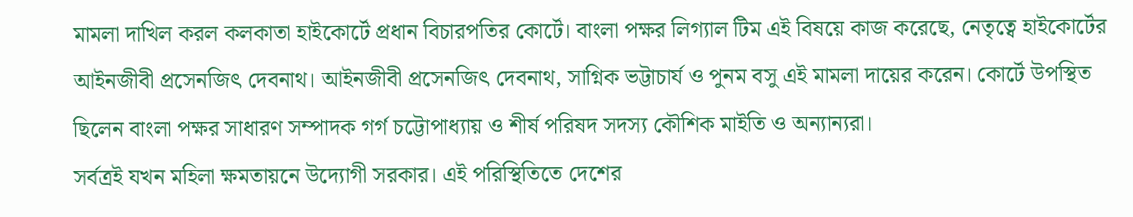মামলা দাখিল করল কলকাতা হাইকোর্টে প্রধান বিচারপতির কোর্টে। বাংলা পক্ষর লিগ্যাল টিম এই বিষয়ে কাজ করেছে, নেতৃত্বে হাইকোর্টের আইনজীবী প্রসেনজিৎ দেবনাথ। আইনজীবী প্রসেনজিৎ দেবনাথ, সাগ্নিক ভট্টাচার্য ও পুনম বসু এই মামলা দায়ের করেন। কোর্টে উপস্থিত ছিলেন বাংলা পক্ষর সাধারণ সম্পাদক গর্গ চট্টোপাধ্যায় ও শীর্ষ পরিষদ সদস্য কৌশিক মাইতি ও অন্যান্যরা।
সর্বত্রই যখন মহিলা ক্ষমতায়নে উদ্যোগী সরকার। এই পরিস্থিতিতে দেশের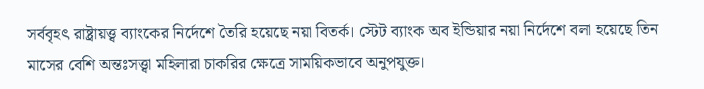সর্ববৃহৎ রাষ্ট্রায়ত্ত্ব ব্যাংকের নির্দেশে তৈরি হয়েছে নয়া বিতর্ক। স্টেট ব্যাংক অব ইন্ডিয়ার নয়া নির্দেশে বলা হয়েছে তিন মাসের বেশি অন্তঃসত্ত্বা মহিলারা চাকরির ক্ষেত্রে সাময়িকভাবে অনুপযুক্ত।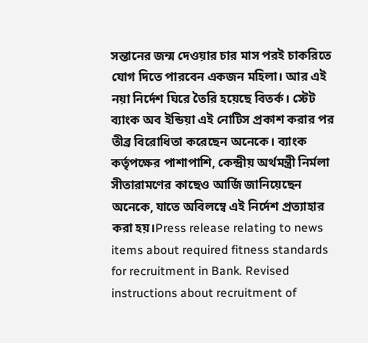সন্তানের জন্ম দেওয়ার চার মাস পরই চাকরিতে যোগ দিতে পারবেন একজন মহিলা। আর এই নয়া নির্দেশ ঘিরে তৈরি হয়েছে বিতর্ক। স্টেট ব্যাংক অব ইন্ডিয়া এই নোটিস প্রকাশ করার পর তীব্র বিরোধিতা করেছেন অনেকে। ব্যাংক কর্তৃপক্ষের পাশাপাশি, কেন্দ্রীয় অর্থমন্ত্রী নির্মলা সীতারামণের কাছেও আর্জি জানিয়েছেন অনেকে, যাতে অবিলম্বে এই নির্দেশ প্রত্যাহার করা হয়।Press release relating to news items about required fitness standards for recruitment in Bank. Revised instructions about recruitment of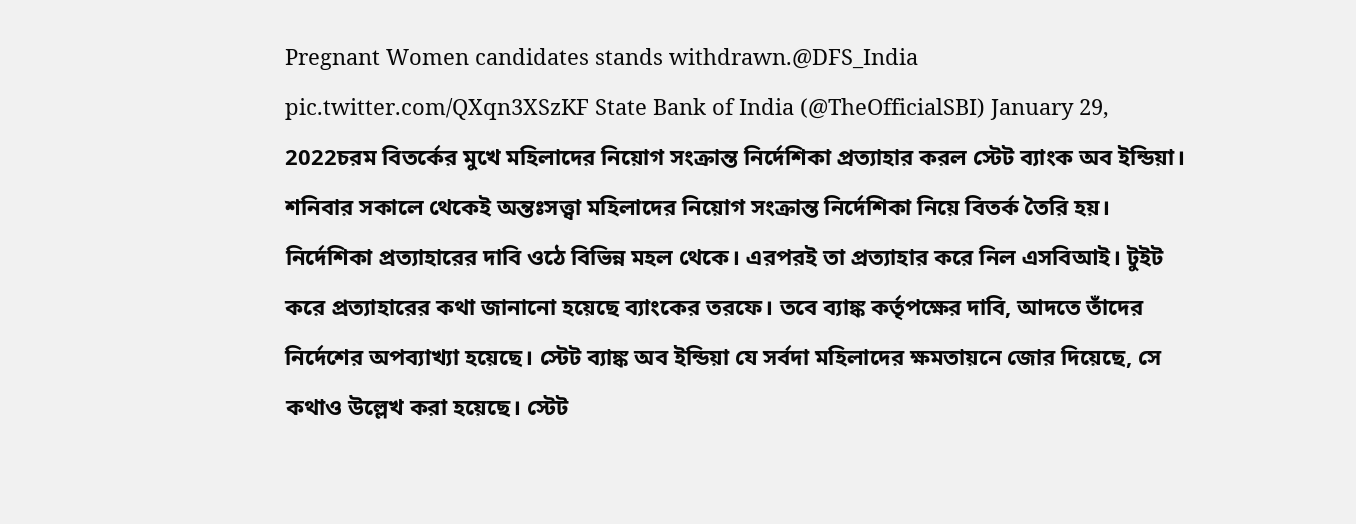Pregnant Women candidates stands withdrawn.@DFS_India pic.twitter.com/QXqn3XSzKF State Bank of India (@TheOfficialSBI) January 29, 2022চরম বিতর্কের মুখে মহিলাদের নিয়োগ সংক্রান্ত নির্দেশিকা প্রত্যাহার করল স্টেট ব্যাংক অব ইন্ডিয়া। শনিবার সকালে থেকেই অন্তঃসত্ত্বা মহিলাদের নিয়োগ সংক্রান্ত নির্দেশিকা নিয়ে বিতর্ক তৈরি হয়। নির্দেশিকা প্রত্যাহারের দাবি ওঠে বিভিন্ন মহল থেকে। এরপরই তা প্রত্যাহার করে নিল এসবিআই। টুইট করে প্রত্যাহারের কথা জানানো হয়েছে ব্যাংকের তরফে। তবে ব্যাঙ্ক কর্তৃপক্ষের দাবি, আদতে তাঁদের নির্দেশের অপব্যাখ্যা হয়েছে। স্টেট ব্যাঙ্ক অব ইন্ডিয়া যে সর্বদা মহিলাদের ক্ষমতায়নে জোর দিয়েছে, সে কথাও উল্লেখ করা হয়েছে। স্টেট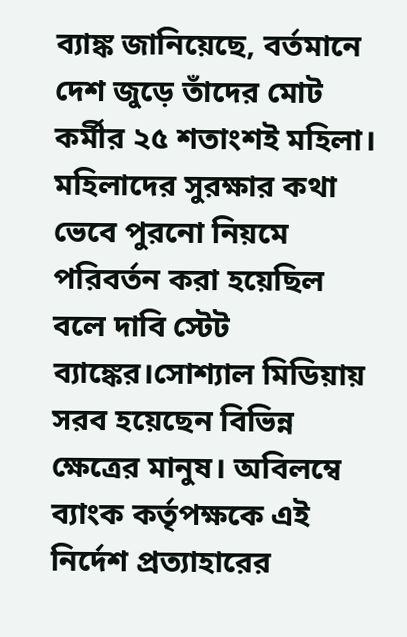ব্যাঙ্ক জানিয়েছে, বর্তমানে দেশ জুড়ে তাঁদের মোট কর্মীর ২৫ শতাংশই মহিলা। মহিলাদের সুরক্ষার কথা ভেবে পুরনো নিয়মে পরিবর্তন করা হয়েছিল বলে দাবি স্টেট ব্যাঙ্কের।সোশ্যাল মিডিয়ায় সরব হয়েছেন বিভিন্ন ক্ষেত্রের মানুষ। অবিলম্বে ব্যাংক কর্তৃপক্ষকে এই নির্দেশ প্রত্যাহারের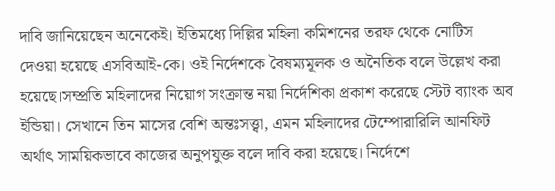দাবি জানিয়েছেন অনেকেই। ইতিমধ্যে দিল্লির মহিলা কমিশনের তরফ থেকে নোটিস দেওয়া হয়েছে এসবিআই-কে। ওই নির্দেশকে বৈষম্যমূলক ও অনৈতিক বলে উল্লেখ করা হয়েছে।সম্প্রতি মহিলাদের নিয়োগ সংক্রান্ত নয়া নির্দেশিকা প্রকাশ করেছে স্টেট ব্যাংক অব ইন্ডিয়া। সেখানে তিন মাসের বেশি অন্তঃসত্ত্বা, এমন মহিলাদের টেম্পোরারিলি আনফিট অর্থাৎ সাময়িকভাবে কাজের অনুপযুক্ত বলে দাবি করা হয়েছে। নির্দেশে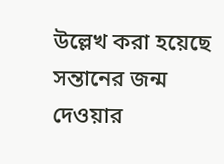উল্লেখ করা হয়েছে সন্তানের জন্ম দেওয়ার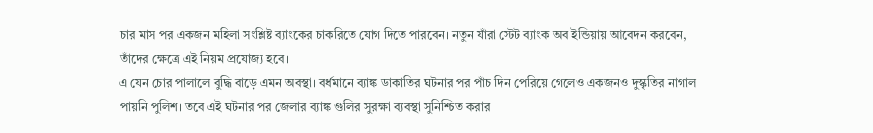চার মাস পর একজন মহিলা সংশ্লিষ্ট ব্যাংকের চাকরিতে যোগ দিতে পারবেন। নতুন যাঁরা স্টেট ব্যাংক অব ইন্ডিয়ায় আবেদন করবেন, তাঁদের ক্ষেত্রে এই নিয়ম প্রযোজ্য হবে।
এ যেন চোর পালালে বুদ্ধি বাড়ে এমন অবস্থা। বর্ধমানে ব্যাঙ্ক ডাকাতির ঘটনার পর পাঁচ দিন পেরিয়ে গেলেও একজনও দুস্কৃতির নাগাল পায়নি পুলিশ। তবে এই ঘটনার পর জেলার ব্যাঙ্ক গুলির সুরক্ষা ব্যবস্থা সুনিশ্চিত করার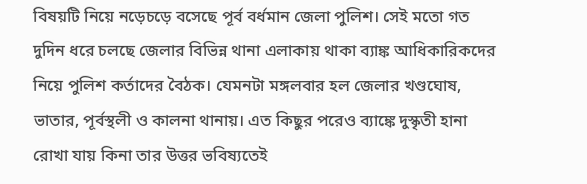বিষয়টি নিয়ে নড়েচড়ে বসেছে পূর্ব বর্ধমান জেলা পুলিশ। সেই মতো গত দুদিন ধরে চলছে জেলার বিভিন্ন থানা এলাকায় থাকা ব্যাঙ্ক আধিকারিকদের নিয়ে পুলিশ কর্তাদের বৈঠক। যেমনটা মঙ্গলবার হল জেলার খণ্ডঘোষ, ভাতার, পূর্বস্থলী ও কালনা থানায়। এত কিছুর পরেও ব্যাঙ্কে দুস্কৃতী হানা রোখা যায় কিনা তার উত্তর ভবিষ্যতেই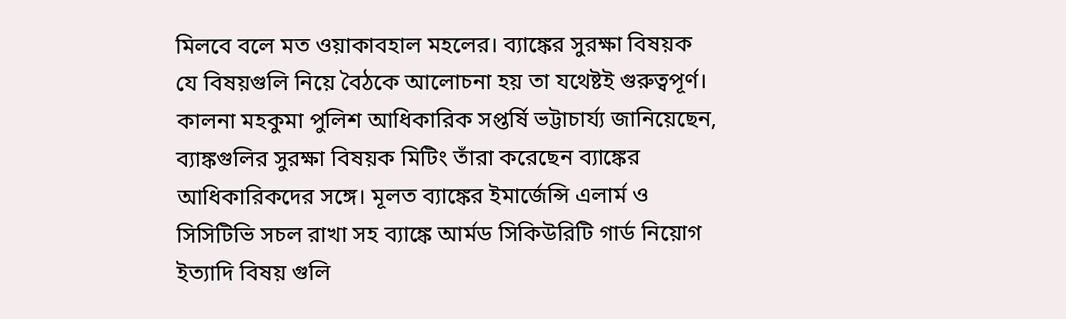মিলবে বলে মত ওয়াকাবহাল মহলের। ব্যাঙ্কের সুরক্ষা বিষয়ক যে বিষয়গুলি নিয়ে বৈঠকে আলোচনা হয় তা যথেষ্টই গুরুত্বপূর্ণ। কালনা মহকুমা পুলিশ আধিকারিক সপ্তর্ষি ভট্টাচার্য্য জানিয়েছেন, ব্যাঙ্কগুলির সুরক্ষা বিষয়ক মিটিং তাঁরা করেছেন ব্যাঙ্কের আধিকারিকদের সঙ্গে। মূলত ব্যাঙ্কের ইমার্জেন্সি এলার্ম ও সিসিটিভি সচল রাখা সহ ব্যাঙ্কে আর্মড সিকিউরিটি গার্ড নিয়োগ ইত্যাদি বিষয় গুলি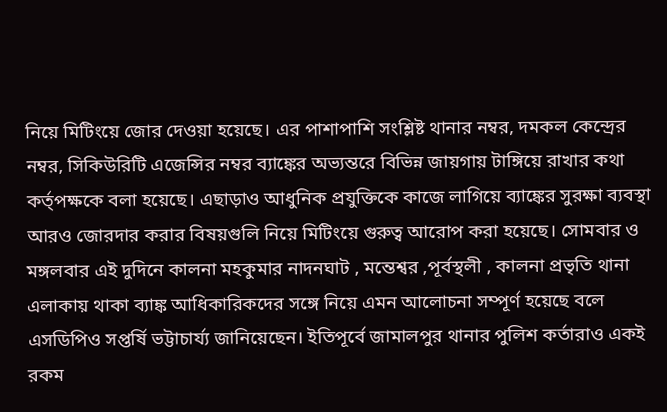নিয়ে মিটিংয়ে জোর দেওয়া হয়েছে। এর পাশাপাশি সংশ্লিষ্ট থানার নম্বর, দমকল কেন্দ্রের নম্বর, সিকিউরিটি এজেন্সির নম্বর ব্যাঙ্কের অভ্যন্তরে বিভিন্ন জায়গায় টাঙ্গিয়ে রাখার কথা কর্ত্পক্ষকে বলা হয়েছে। এছাড়াও আধুনিক প্রযুক্তিকে কাজে লাগিয়ে ব্যাঙ্কের সুরক্ষা ব্যবস্থা আরও জোরদার করার বিষয়গুলি নিয়ে মিটিংয়ে গুরুত্ব আরোপ করা হয়েছে। সোমবার ও মঙ্গলবার এই দুদিনে কালনা মহকুমার নাদনঘাট , মন্তেশ্বর ,পূর্বস্থলী , কালনা প্রভৃতি থানা এলাকায় থাকা ব্যাঙ্ক আধিকারিকদের সঙ্গে নিয়ে এমন আলোচনা সম্পূর্ণ হয়েছে বলে এসডিপিও সপ্তর্ষি ভট্টাচার্য্য জানিয়েছেন। ইতিপূর্বে জামালপুর থানার পুলিশ কর্তারাও একই রকম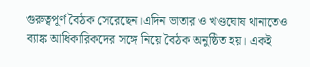গুরুত্বপূর্ণ বৈঠক সেরেছেন।এদিন ভাতার ও খণ্ডঘোষ থানাতেও ব্যাঙ্ক আধিকারিকদের সঙ্গে নিয়ে বৈঠক অনুষ্ঠিত হয়। একই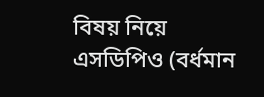বিষয় নিয়ে এসডিপিও (বর্ধমান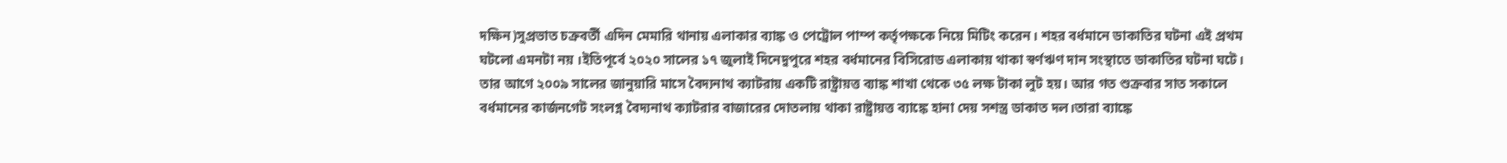দক্ষিন)সুপ্রভাত চক্রবর্তী এদিন মেমারি থানায় এলাকার ব্যাঙ্ক ও পেট্রোল পাম্প কর্তৃপক্ষকে নিয়ে মিটিং করেন। শহর বর্ধমানে ডাকাতির ঘটনা এই প্রথম ঘটলো এমনটা নয় ।ইতিপূর্বে ২০২০ সালের ১৭ জুলাই দিনেদুপুরে শহর বর্ধমানের বিসিরোড এলাকায় থাকা স্বর্ণঋণ দান সংস্থাতে ডাকাতির ঘটনা ঘটে। তার আগে ২০০৯ সালের জানুয়ারি মাসে বৈদ্যনাথ ক্যাটরায় একটি রাষ্ট্রায়ত্ত ব্যাঙ্ক শাখা থেকে ৩৫ লক্ষ টাকা লুট হয়। আর গত শুক্রবার সাত সকালে বর্ধমানের কার্জনগেট সংলগ্ন বৈদ্যনাথ ক্যাটরার বাজারের দোতলায় থাকা রাষ্ট্রায়ত্ত ব্যাঙ্কে হানা দেয় সশস্ত্র ডাকাত দল।তারা ব্যাঙ্কে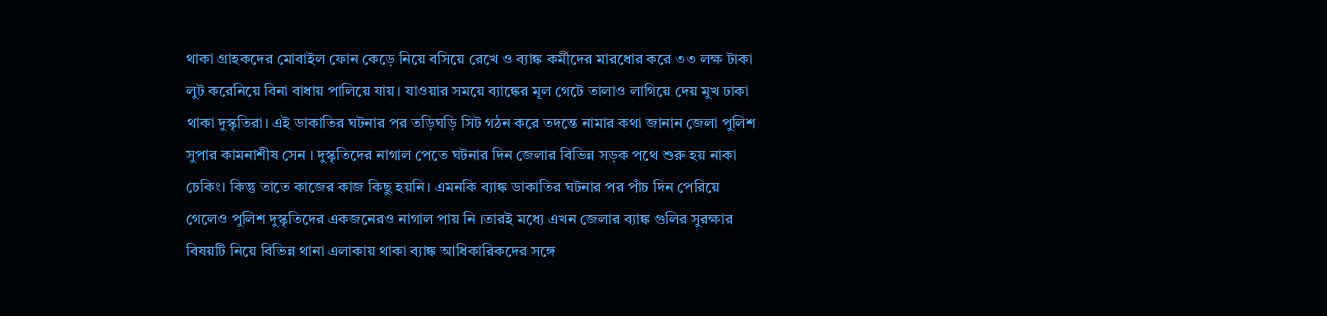থাকা গ্রাহকদের মোবাইল ফোন কেড়ে নিয়ে বসিয়ে রেখে ও ব্যাঙ্ক কর্মীদের মারধোর করে ৩৩ লক্ষ টাকা লুট করেনিয়ে বিনা বাধায় পালিয়ে যায়। যাওয়ার সময়ে ব্যাঙ্কের মূল গেটে তালাও লাগিয়ে দেয় মুখ ঢাকা থাকা দুস্কৃতিরা। এই ডাকাতির ঘটনার পর তড়িঘড়ি সিট গঠন করে তদন্তে নামার কথা জানান জেলা পুলিশ সুপার কামনাশীষ সেন । দুস্কৃতিদের নাগাল পেতে ঘটনার দিন জেলার বিভিন্ন সড়ক পথে শুরু হয় নাকা চেকিং। কিন্তু তাতে কাজের কাজ কিছু হয়নি। এমনকি ব্যাঙ্ক ডাকাতির ঘটনার পর পাঁচ দিন পেরিয়ে গেলেও পুলিশ দুস্কৃতিদের একজনেরও নাগাল পায় নি ।তারই মধ্যে এখন জেলার ব্যাঙ্ক গুলির সুরক্ষার বিষয়টি নিয়ে বিভিন্ন থানা এলাকায় থাকা ব্যাঙ্ক আধিকারিকদের সঙ্গে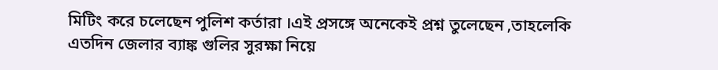মিটিং করে চলেছেন পুলিশ কর্তারা ।এই প্রসঙ্গে অনেকেই প্রশ্ন তুলেছেন ,তাহলেকি এতদিন জেলার ব্যাঙ্ক গুলির সুরক্ষা নিয়ে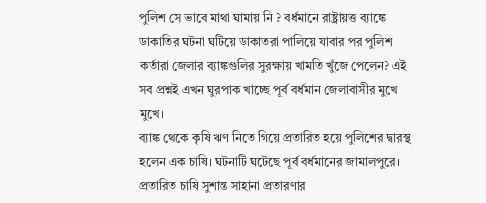পুলিশ সে ভাবে মাথা ঘামায় নি ? বর্ধমানে রাষ্ট্রায়ত্ত ব্যাঙ্কে ডাকাতির ঘটনা ঘটিয়ে ডাকাতরা পালিয়ে যাবার পর পুলিশ কর্তারা জেলার ব্যাঙ্কগুলির সুরক্ষায় খামতি খুঁজে পেলেন? এই সব প্রশ্নই এখন ঘুরপাক খাচ্ছে পূর্ব বর্ধমান জেলাবাসীর মুখে মুখে।
ব্যাঙ্ক থেকে কৃষি ঋণ নিতে গিয়ে প্রতারিত হয়ে পুলিশের দ্বারস্থ হলেন এক চাষি। ঘটনাটি ঘটেছে পূর্ব বর্ধমানের জামালপুরে। প্রতারিত চাষি সুশান্ত সাহানা প্রতারণার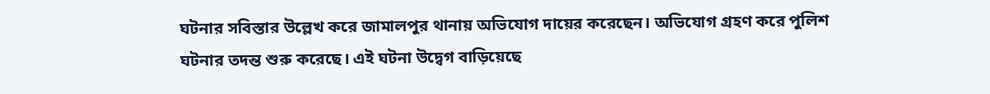ঘটনার সবিস্তার উল্লেখ করে জামালপুর থানায় অভিযোগ দায়ের করেছেন। অভিযোগ গ্রহণ করে পুলিশ ঘটনার তদন্ত শুরু করেছে। এই ঘটনা উদ্বেগ বাড়িয়েছে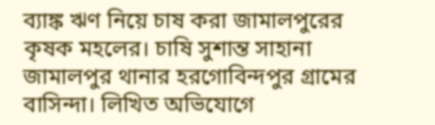ব্যাঙ্ক ঋণ নিয়ে চাষ করা জামালপুরের কৃষক মহলের। চাষি সুশান্ত সাহানা জামালপুর থানার হরগোবিন্দপুর গ্রামের বাসিন্দা। লিখিত অভিযোগে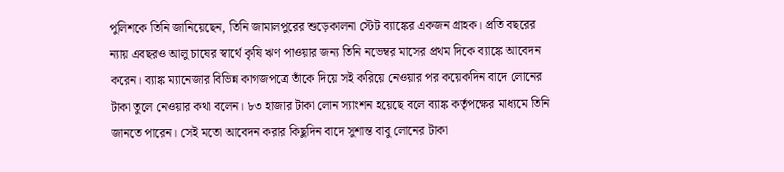পুলিশকে তিনি জানিয়েছেন, তিনি জামালপুরের শুড়েকালনা স্টেট ব্যাঙ্কের একজন গ্রাহক। প্রতি বছরের ন্যায় এবছরও আলু চাষের স্বার্থে কৃষি ঋণ পাওয়ার জন্য তিনি নভেম্বর মাসের প্রথম দিকে ব্যাঙ্কে আবেদন করেন। ব্যাঙ্ক ম্যানেজার বিভিন্ন কাগজপত্রে তাঁকে দিয়ে সই করিয়ে নেওয়ার পর কয়েকদিন বাদে লোনের টাকা তুলে নেওয়ার কথা বলেন। ৮৩ হাজার টাকা লোন স্যাংশন হয়েছে বলে ব্যাঙ্ক কর্তৃপক্ষের মাধ্যমে তিনি জানতে পারেন। সেই মতো আবেদন করার কিছুদিন বাদে সুশান্ত বাবু লোনের টাকা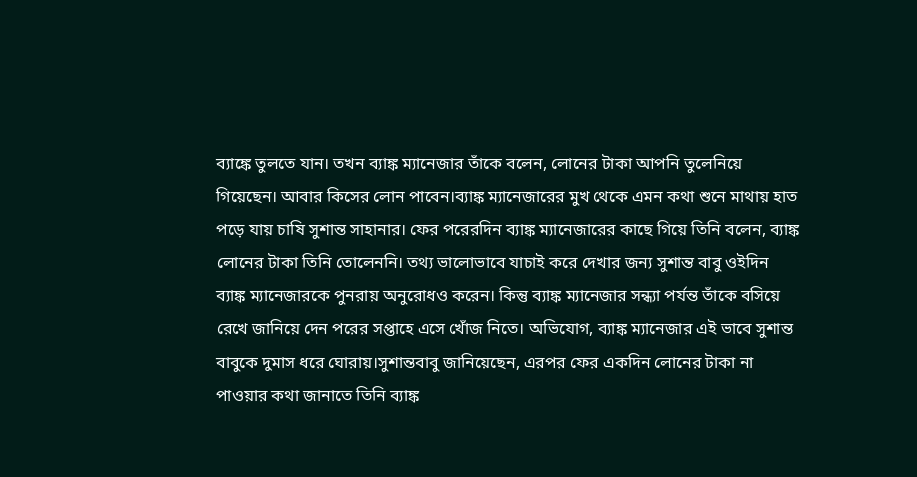ব্যাঙ্কে তুলতে যান। তখন ব্যাঙ্ক ম্যানেজার তাঁকে বলেন, লোনের টাকা আপনি তুলেনিয়ে গিয়েছেন। আবার কিসের লোন পাবেন।ব্যাঙ্ক ম্যানেজারের মুখ থেকে এমন কথা শুনে মাথায় হাত পড়ে যায় চাষি সুশান্ত সাহানার। ফের পরেরদিন ব্যাঙ্ক ম্যানেজারের কাছে গিয়ে তিনি বলেন, ব্যাঙ্ক লোনের টাকা তিনি তোলেননি। তথ্য ভালোভাবে যাচাই করে দেখার জন্য সুশান্ত বাবু ওইদিন ব্যাঙ্ক ম্যানেজারকে পুনরায় অনুরোধও করেন। কিন্তু ব্যাঙ্ক ম্যানেজার সন্ধ্যা পর্যন্ত তাঁকে বসিয়ে রেখে জানিয়ে দেন পরের সপ্তাহে এসে খোঁজ নিতে। অভিযোগ, ব্যাঙ্ক ম্যানেজার এই ভাবে সুশান্ত বাবুকে দুমাস ধরে ঘোরায়।সুশান্তবাবু জানিয়েছেন, এরপর ফের একদিন লোনের টাকা না পাওয়ার কথা জানাতে তিনি ব্যাঙ্ক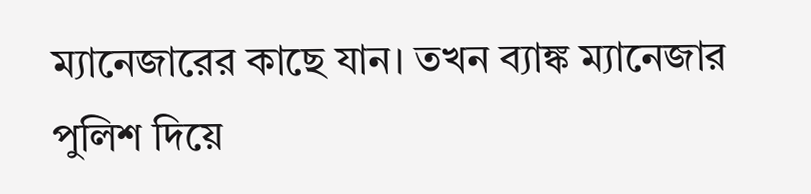ম্যানেজারের কাছে যান। তখন ব্যাঙ্ক ম্যানেজার পুলিশ দিয়ে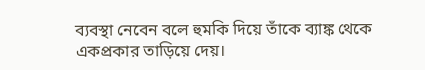ব্যবস্থা নেবেন বলে হুমকি দিয়ে তাঁকে ব্যাঙ্ক থেকে একপ্রকার তাড়িয়ে দেয়।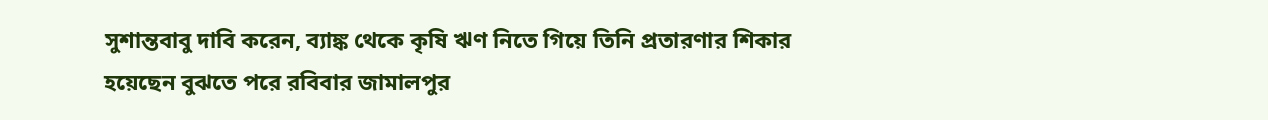সুশান্তবাবু দাবি করেন, ব্যাঙ্ক থেকে কৃষি ঋণ নিতে গিয়ে তিনি প্রতারণার শিকার হয়েছেন বুঝতে পরে রবিবার জামালপুর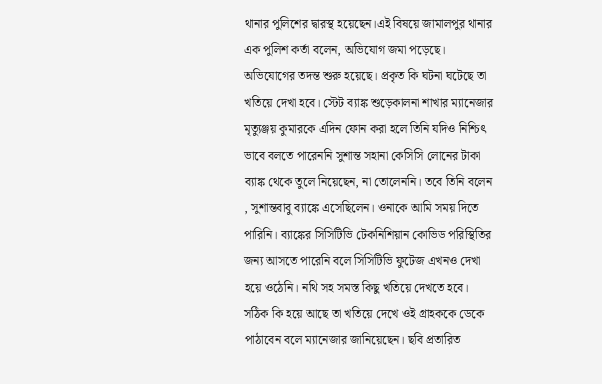থানার পুলিশের দ্বারস্থ হয়েছেন।এই বিষয়ে জামালপুর থানার এক পুলিশ কর্তা বলেন, অভিযোগ জমা পড়েছে। অভিযোগের তদন্ত শুরু হয়েছে। প্রকৃত কি ঘটনা ঘটেছে তা খতিয়ে দেখা হবে। স্টেট ব্যাঙ্ক শুড়েকালনা শাখার ম্যানেজার মৃত্যুঞ্জয় কুমারকে এদিন ফোন করা হলে তিনি যদিও নিশ্চিৎ ভাবে বলতে পারেননি সুশান্ত সহানা কেসিসি লোনের টাকা ব্যাঙ্ক থেকে তুলে নিয়েছেন, না তোলেননি। তবে তিনি বলেন , সুশান্তবাবু ব্যাঙ্কে এসেছিলেন। ওনাকে আমি সময় দিতে পারিনি। ব্যাঙ্কের সিসিটিভি টেকনিশিয়ান কোভিড পরিস্থিতির জন্য আসতে পারেনি বলে সিসিটিভি ফুটেজ এখনও দেখা হয়ে ওঠেনি। নথি সহ সমস্ত কিছু খতিয়ে দেখতে হবে। সঠিক কি হয়ে আছে তা খতিয়ে দেখে ওই গ্রাহককে ডেকে পাঠাবেন বলে ম্যানেজার জানিয়েছেন। ছবি প্রতারিত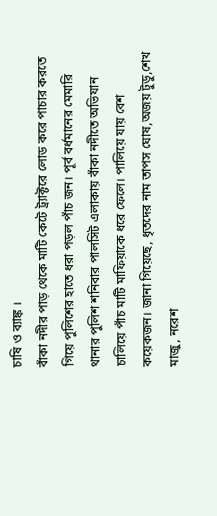চাষি ও ব্যাঙ্ক ।
বাঁকা নদীর পাড় থেকে মাটি কেটে ট্র্যাক্টরে লোড করে পাচার করতে গিয়ে পুলিশের হাতে ধরা পড়ল পাঁচ জন। পূর্ব বর্ধমানের মেমারি থানার পুলিশ শনিবার পালসিট এলাকায় বাঁকা নদীতে অভিযান চালিয়ে পাঁচ মাটি মাফিয়াকে ধরে ফেলে। পালিয়ে যায় বেশ কয়েকজন। জানা গিয়েছে, ধৃতদের নাম তাপস ঘোষ,অজয় টুডু,শেখ মাজু, নরেশ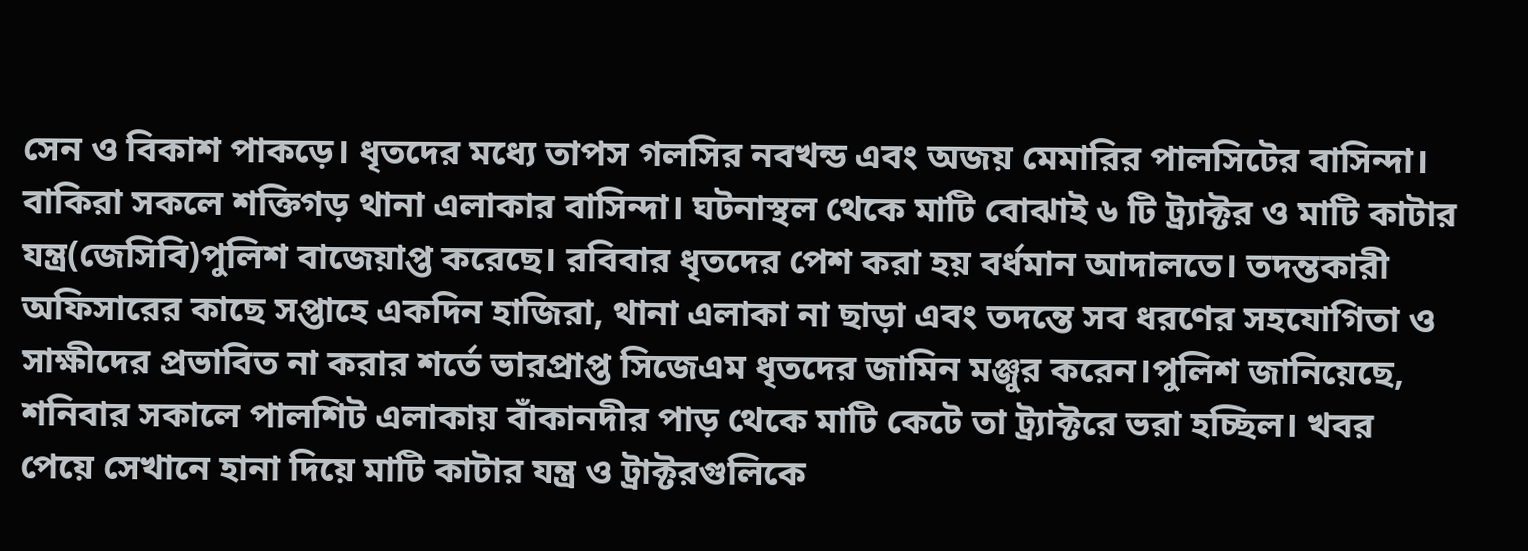সেন ও বিকাশ পাকড়ে। ধৃতদের মধ্যে তাপস গলসির নবখন্ড এবং অজয় মেমারির পালসিটের বাসিন্দা। বাকিরা সকলে শক্তিগড় থানা এলাকার বাসিন্দা। ঘটনাস্থল থেকে মাটি বোঝাই ৬ টি ট্র্যাক্টর ও মাটি কাটার যন্ত্র(জেসিবি)পুলিশ বাজেয়াপ্ত করেছে। রবিবার ধৃতদের পেশ করা হয় বর্ধমান আদালতে। তদন্তকারী অফিসারের কাছে সপ্তাহে একদিন হাজিরা, থানা এলাকা না ছাড়া এবং তদন্তে সব ধরণের সহযোগিতা ও সাক্ষীদের প্রভাবিত না করার শর্তে ভারপ্রাপ্ত সিজেএম ধৃতদের জামিন মঞ্জুর করেন।পুলিশ জানিয়েছে, শনিবার সকালে পালশিট এলাকায় বাঁকানদীর পাড় থেকে মাটি কেটে তা ট্র্যাক্টরে ভরা হচ্ছিল। খবর পেয়ে সেখানে হানা দিয়ে মাটি কাটার যন্ত্র ও ট্রাক্টরগুলিকে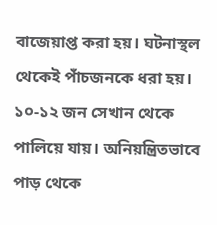বাজেয়াপ্ত করা হয়। ঘটনাস্থল থেকেই পাঁচজনকে ধরা হয়। ১০-১২ জন সেখান থেকে পালিয়ে যায়। অনিয়ন্ত্রিতভাবে পাড় থেকে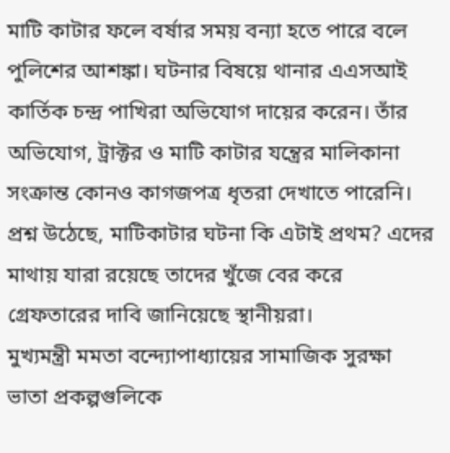মাটি কাটার ফলে বর্ষার সময় বন্যা হতে পারে বলে পুলিশের আশঙ্কা। ঘটনার বিষয়ে থানার এএসআই কার্তিক চন্দ্র পাখিরা অভিযোগ দায়ের করেন। তাঁর অভিযোগ, ট্রাক্টর ও মাটি কাটার যন্ত্রের মালিকানা সংক্রান্ত কোনও কাগজপত্র ধৃতরা দেখাতে পারেনি। প্রশ্ন উঠেছে, মাটিকাটার ঘটনা কি এটাই প্রথম? এদের মাথায় যারা রয়েছে তাদের খুঁজে বের করে গ্রেফতারের দাবি জানিয়েছে স্থানীয়রা।
মুখ্যমন্ত্রী মমতা বন্দ্যোপাধ্যায়ের সামাজিক সুরক্ষা ভাতা প্রকল্পগুলিকে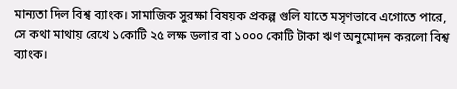মান্যতা দিল বিশ্ব ব্যাংক। সামাজিক সুরক্ষা বিষয়ক প্রকল্প গুলি যাতে মসৃণভাবে এগোতে পারে, সে কথা মাথায় রেখে ১কোটি ২৫ লক্ষ ডলার বা ১০০০ কোটি টাকা ঋণ অনুমোদন করলো বিশ্ব ব্যাংক।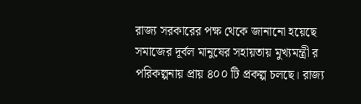রাজ্য সরকারের পক্ষ থেকে জানানো হয়েছে সমাজের দূর্বল মানুষের সহায়তায় মুখ্যমন্ত্রী র পরিকল্পনায় প্রায় ৪০০ টি প্রকল্প চলছে। রাজ্য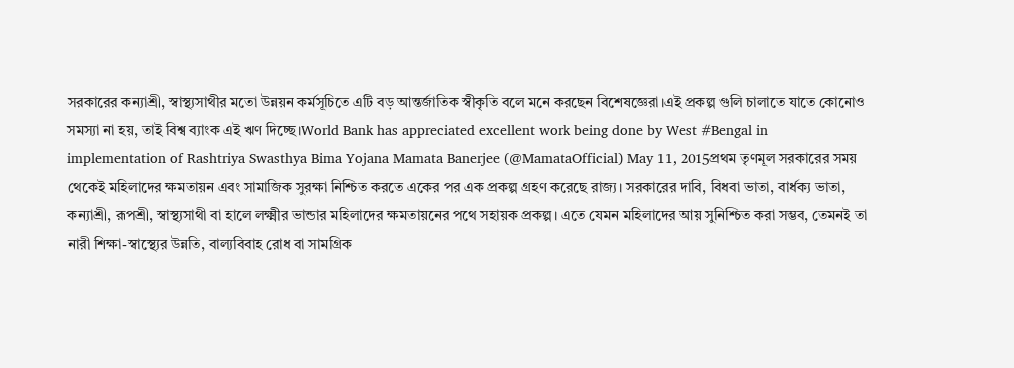সরকারের কন্যাশ্রী, স্বাস্থ্যসাথীর মতো উন্নয়ন কর্মসূচিতে এটি বড় আন্তর্জাতিক স্বীকৃতি বলে মনে করছেন বিশেষজ্ঞেরা।এই প্রকল্প গুলি চালাতে যাতে কোনোও সমস্যা না হয়, তাই বিশ্ব ব্যাংক এই ঋণ দিচ্ছে।World Bank has appreciated excellent work being done by West #Bengal in implementation of Rashtriya Swasthya Bima Yojana Mamata Banerjee (@MamataOfficial) May 11, 2015প্রথম তৃণমূল সরকারের সময় থেকেই মহিলাদের ক্ষমতায়ন এবং সামাজিক সুরক্ষা নিশ্চিত করতে একের পর এক প্রকল্প গ্রহণ করেছে রাজ্য। সরকারের দাবি, বিধবা ভাতা, বার্ধক্য ভাতা, কন্যাশ্রী, রূপশ্রী, স্বাস্থ্যসাথী বা হালে লক্ষ্মীর ভান্ডার মহিলাদের ক্ষমতায়নের পথে সহায়ক প্রকল্প। এতে যেমন মহিলাদের আয় সুনিশ্চিত করা সম্ভব, তেমনই তা নারী শিক্ষা-স্বাস্থ্যের উন্নতি, বাল্যবিবাহ রোধ বা সামগ্রিক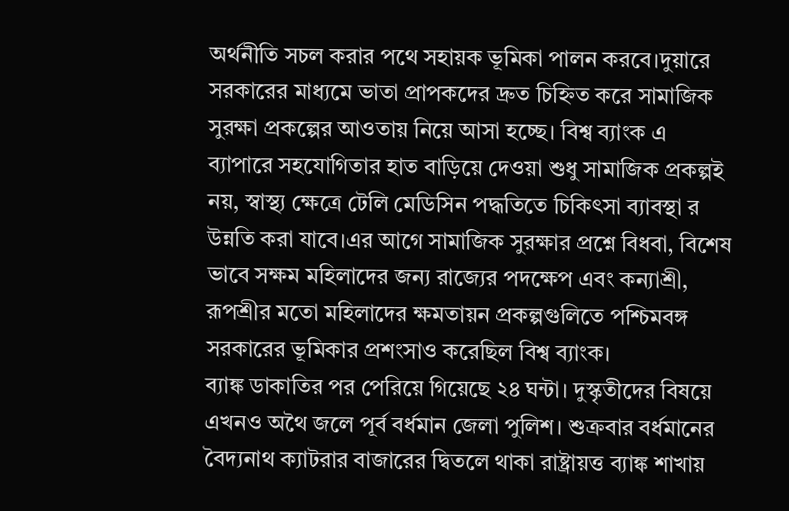অর্থনীতি সচল করার পথে সহায়ক ভূমিকা পালন করবে।দুয়ারে সরকারের মাধ্যমে ভাতা প্রাপকদের দ্রুত চিহ্নিত করে সামাজিক সুরক্ষা প্রকল্পের আওতায় নিয়ে আসা হচ্ছে। বিশ্ব ব্যাংক এ ব্যাপারে সহযোগিতার হাত বাড়িয়ে দেওয়া শুধু সামাজিক প্রকল্পই নয়, স্বাস্থ্য ক্ষেত্রে টেলি মেডিসিন পদ্ধতিতে চিকিৎসা ব্যাবস্থা র উন্নতি করা যাবে।এর আগে সামাজিক সুরক্ষার প্রশ্নে বিধবা, বিশেষ ভাবে সক্ষম মহিলাদের জন্য রাজ্যের পদক্ষেপ এবং কন্যাশ্রী, রূপশ্রীর মতো মহিলাদের ক্ষমতায়ন প্রকল্পগুলিতে পশ্চিমবঙ্গ সরকারের ভূমিকার প্রশংসাও করেছিল বিশ্ব ব্যাংক।
ব্যাঙ্ক ডাকাতির পর পেরিয়ে গিয়েছে ২৪ ঘন্টা। দুস্কৃতীদের বিষয়ে এখনও অথৈ জলে পূর্ব বর্ধমান জেলা পুলিশ। শুক্রবার বর্ধমানের বৈদ্যনাথ ক্যাটরার বাজারের দ্বিতলে থাকা রাষ্ট্রায়ত্ত ব্যাঙ্ক শাখায়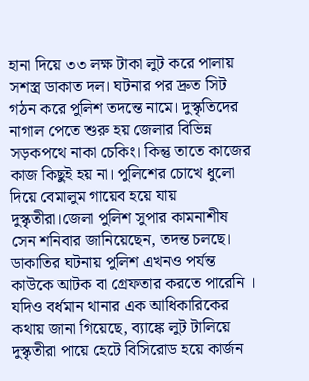হানা দিয়ে ৩৩ লক্ষ টাকা লুট করে পালায় সশস্ত্র ডাকাত দল। ঘটনার পর দ্রুত সিট গঠন করে পুলিশ তদন্তে নামে। দুস্কৃতিদের নাগাল পেতে শুরু হয় জেলার বিভিন্ন সড়কপথে নাকা চেকিং। কিন্তু তাতে কাজের কাজ কিছুই হয় না। পুলিশের চোখে ধুলো দিয়ে বেমালুম গায়েব হয়ে যায় দুস্কৃতীরা।জেলা পুলিশ সুপার কামনাশীষ সেন শনিবার জানিয়েছেন, তদন্ত চলছে। ডাকাতির ঘটনায় পুলিশ এখনও পর্যন্ত কাউকে আটক বা গ্রেফতার করতে পারেনি । যদিও বর্ধমান থানার এক আধিকারিকের কথায় জানা গিয়েছে, ব্যাঙ্কে লুট টালিয়ে দুস্কৃতীরা পায়ে হেটে বিসিরোড হয়ে কার্জন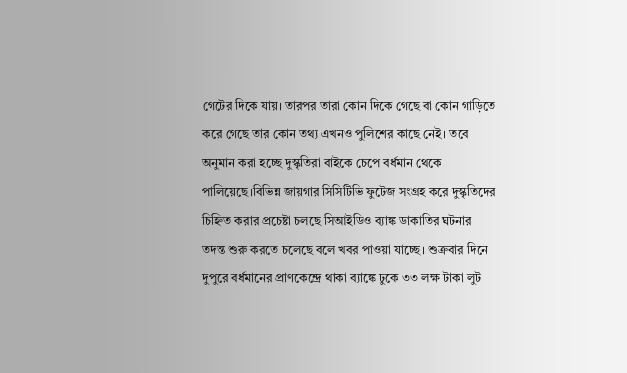গেটের দিকে যায়। তারপর তারা কোন দিকে গেছে বা কোন গাড়িতে করে গেছে তার কোন তথ্য এখনও পুলিশের কাছে নেই। তবে অনুমান করা হচ্ছে দুস্কৃতিরা বাইকে চেপে বর্ধমান থেকে পালিয়েছে।বিভিন্ন জায়গার সিসিটিভি ফুটেজ সংগ্রহ করে দুস্কৃতিদের চিহ্নিত করার প্রচেষ্টা চলছে সিআইডিও ব্যাঙ্ক ডাকাতির ঘটনার তদন্ত শুরু করতে চলেছে বলে খবর পাওয়া যাচ্ছে। শুক্রবার দিনে দুপুরে বর্ধমানের প্রাণকেন্দ্রে থাকা ব্যাঙ্কে ঢুকে ৩৩ লক্ষ টাকা লুট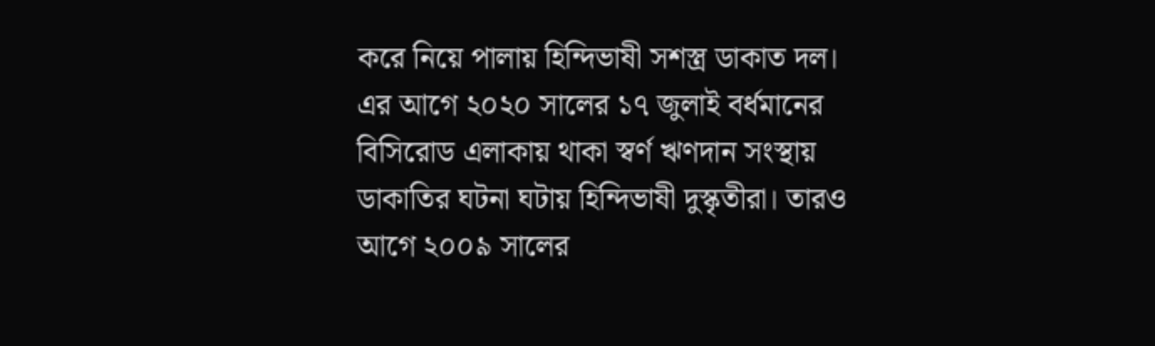করে নিয়ে পালায় হিন্দিভাষী সশস্ত্র ডাকাত দল। এর আগে ২০২০ সালের ১৭ জুলাই বর্ধমানের বিসিরোড এলাকায় থাকা স্বর্ণ ঋণদান সংস্থায় ডাকাতির ঘটনা ঘটায় হিন্দিভাষী দুস্কৃতীরা। তারও আগে ২০০৯ সালের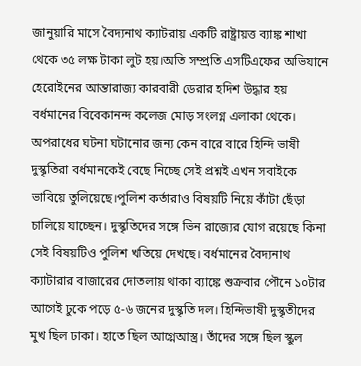জানুয়ারি মাসে বৈদ্যনাথ ক্যাটরায় একটি রাষ্ট্রায়ত্ত ব্যাঙ্ক শাখা থেকে ৩৫ লক্ষ টাকা লুট হয়।অতি সম্প্রতি এসটিএফের অভিযানে হেরোইনের আন্তারাজ্য কারবারী ডেরার হদিশ উদ্ধার হয় বর্ধমানের বিবেকানন্দ কলেজ মোড় সংলগ্ন এলাকা থেকে। অপরাধের ঘটনা ঘটানোর জন্য কেন বারে বারে হিন্দি ভাষী দুস্কৃতিরা বর্ধমানকেই বেছে নিচ্ছে সেই প্রশ্নই এখন সবাইকে ভাবিয়ে তুলিয়েছে।পুলিশ কর্তারাও বিষয়টি নিয়ে কাঁটা ছেঁড়া চালিয়ে যাচ্ছেন। দুস্কৃতিদের সঙ্গে ভিন রাজ্যের যোগ রয়েছে কিনা সেই বিষয়টিও পুলিশ খতিয়ে দেখছে। বর্ধমানের বৈদ্যনাথ ক্যাটারার বাজারের দোতলায় থাকা ব্যাঙ্কে শুক্রবার পৌনে ১০টার আগেই ঢুকে পড়ে ৫-৬ জনের দুস্কৃতি দল। হিন্দিভাষী দুস্কৃতীদের মুখ ছিল ঢাকা। হাতে ছিল আগ্নেআস্ত্র। তাঁদের সঙ্গে ছিল স্কুল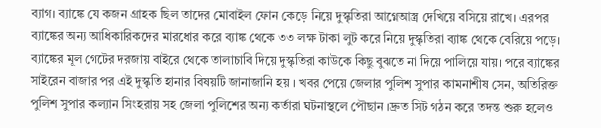ব্যাগ। ব্যাঙ্কে যে কজন গ্রাহক ছিল তাদের মোবাইল ফোন কেড়ে নিয়ে দুস্কৃতিরা আগ্নেআস্ত্র দেখিয়ে বসিয়ে রাখে। এরপর ব্যাঙ্কের অন্য আধিকারিকদের মারধোর করে ব্যাঙ্ক থেকে ৩৩ লক্ষ টাকা লুট করে নিয়ে দুস্কৃতিরা ব্যাঙ্ক থেকে বেরিয়ে পড়ে। ব্যাঙ্কের মূল গেটের দরজায় বাইরে থেকে তালাচাবি দিয়ে দুস্কৃতিরা কাউকে কিছু বুঝতে না দিয়ে পালিয়ে যায়। পরে ব্যাঙ্কের সাইরেন বাজার পর এই দুস্কৃতি হানার বিষয়টি জানাজানি হয় । খবর পেয়ে জেলার পুলিশ সুপার কামনাশীষ সেন, অতিরিক্ত পুলিশ সুপার কল্যান সিংহরায় সহ জেলা পুলিশের অন্য কর্তারা ঘটনাস্থলে পৌছান ।দ্রুত সিট গঠন করে তদন্ত শুরু হলেও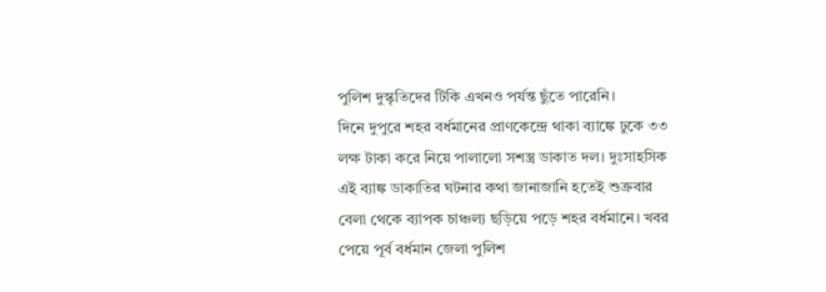পুলিশ দুস্কৃতিদের টিকি এখনও পর্যন্ত ছুঁতে পারেনি।
দিনে দুপুরে শহর বর্ধমানের প্রাণকেন্দ্রে থাকা ব্যাঙ্কে ঢুকে ৩৩ লক্ষ টাকা করে নিয়ে পালালো সশস্ত্র ডাকাত দল। দুঃসাহসিক এই ব্যাঙ্ক ডাকাতির ঘটনার কথা জানাজানি হতেই শুক্রবার বেলা থেকে ব্যাপক চাঞ্চল্য ছড়িয়ে পড়ে শহর বর্ধমানে। খবর পেয়ে পূর্ব বর্ধমান জেলা পুলিশ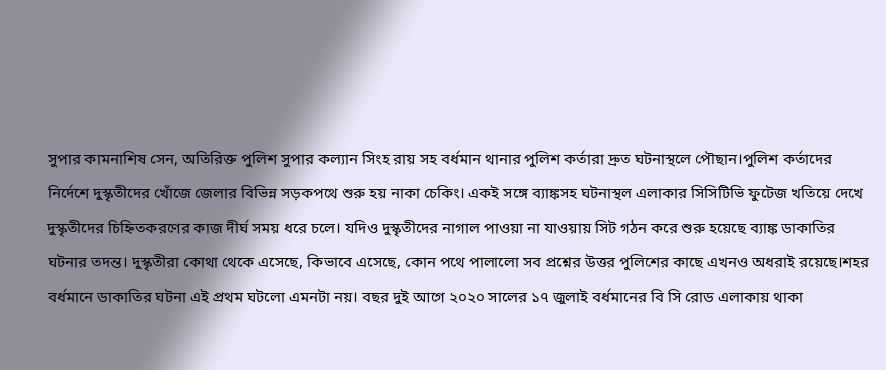সুপার কামনাশিষ সেন, অতিরিক্ত পুলিশ সুপার কল্যান সিংহ রায় সহ বর্ধমান থানার পুলিশ কর্তারা দ্রুত ঘটনাস্থলে পৌছান।পুলিশ কর্তাদের নির্দেশে দুস্কৃতীদের খোঁজে জেলার বিভিন্ন সড়কপথে শুরু হয় নাকা চেকিং। একই সঙ্গে ব্যাঙ্কসহ ঘটনাস্থল এলাকার সিসিটিভি ফুটেজ খতিয়ে দেখে দুস্কৃতীদের চিহ্নিতকরণের কাজ দীর্ঘ সময় ধরে চলে। যদিও দুস্কৃতীদের নাগাল পাওয়া না যাওয়ায় সিট গঠন করে শুরু হয়েছে ব্যাঙ্ক ডাকাতির ঘটনার তদন্ত। দুস্কৃতীরা কোথা থেকে এসেছে, কিভাবে এসেছে, কোন পথে পালালো সব প্রশ্নের উত্তর পুলিশের কাছে এখনও অধরাই রয়েছে।শহর বর্ধমানে ডাকাতির ঘটনা এই প্রথম ঘটলো এমনটা নয়। বছর দুই আগে ২০২০ সালের ১৭ জুলাই বর্ধমানের বি সি রোড এলাকায় থাকা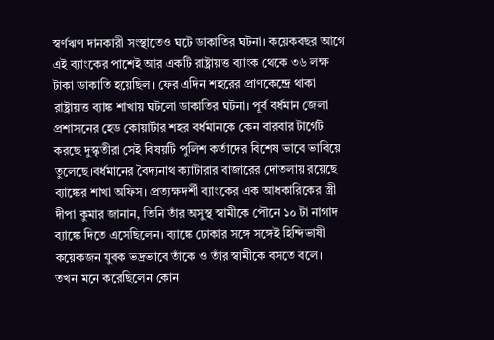স্বর্ণঋণ দানকারী সংস্থাতেও ঘটে ডাকাতির ঘটনা। কয়েকবছর আগে এই ব্যাংকের পাশেই আর একটি রাষ্ট্রায়ত্ত ব্যাংক থেকে ৩৬ লক্ষ টাকা ডাকাতি হয়েছিল। ফের এদিন শহরের প্রাণকেন্দ্রে থাকা রাষ্ট্রায়ত্ত ব্যাঙ্ক শাখায় ঘটলো ডাকাতির ঘটনা। পূর্ব বর্ধমান জেলা প্রশাসনের হেড কোয়ার্টার শহর বর্ধমানকে কেন বারবার টার্গেট করছে দুস্কৃতীরা সেই বিষয়টি পুলিশ কর্তাদের বিশেষ ভাবে ভাবিয়ে তুলেছে।বর্ধমানের বৈদ্যনাথ ক্যাটারার বাজারের দোতলায় রয়েছে ব্যাঙ্কের শাখা অফিস। প্রত্যক্ষদর্শী ব্যাংকের এক আধকারিকের স্ত্রী দীপা কুমার জানান, তিনি তাঁর অসুস্থ স্বামীকে পৌনে ১০ টা নাগাদ ব্যাঙ্কে দিতে এসেছিলেন। ব্যাঙ্কে ঢোকার সঙ্গে সঙ্গেই হিন্দিভাষী কয়েকজন যুবক ভদ্রভাবে তাঁকে ও তাঁর স্বামীকে বসতে বলে। তখন মনে করেছিলেন কোন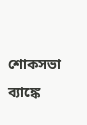শোকসভা ব্যাঙ্কে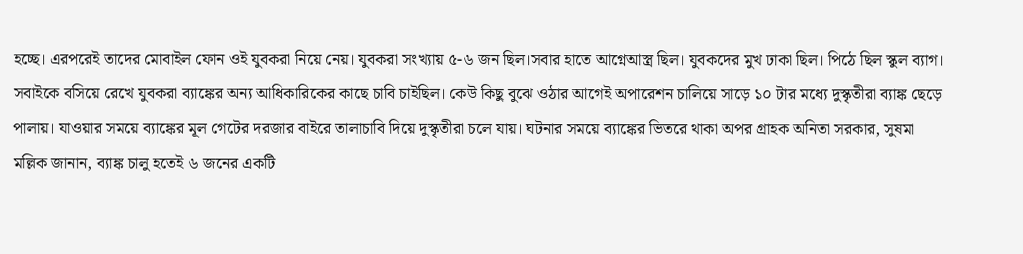হচ্ছে। এরপরেই তাদের মোবাইল ফোন ওই যুবকরা নিয়ে নেয়। যুবকরা সংখ্যায় ৫-৬ জন ছিল।সবার হাতে আগ্নেআস্ত্র ছিল। যুবকদের মুখ ঢাকা ছিল। পিঠে ছিল স্কুল ব্যাগ। সবাইকে বসিয়ে রেখে যুবকরা ব্যাঙ্কের অন্য আধিকারিকের কাছে চাবি চাইছিল। কেউ কিছু বুঝে ওঠার আগেই অপারেশন চালিয়ে সাড়ে ১০ টার মধ্যে দুস্কৃতীরা ব্যাঙ্ক ছেড়ে পালায়। যাওয়ার সময়ে ব্যাঙ্কের মূল গেটের দরজার বাইরে তালাচাবি দিয়ে দুস্কৃতীরা চলে যায়। ঘটনার সময়ে ব্যাঙ্কের ভিতরে থাকা অপর গ্রাহক অনিতা সরকার, সুষমা মল্লিক জানান, ব্যাঙ্ক চালু হতেই ৬ জনের একটি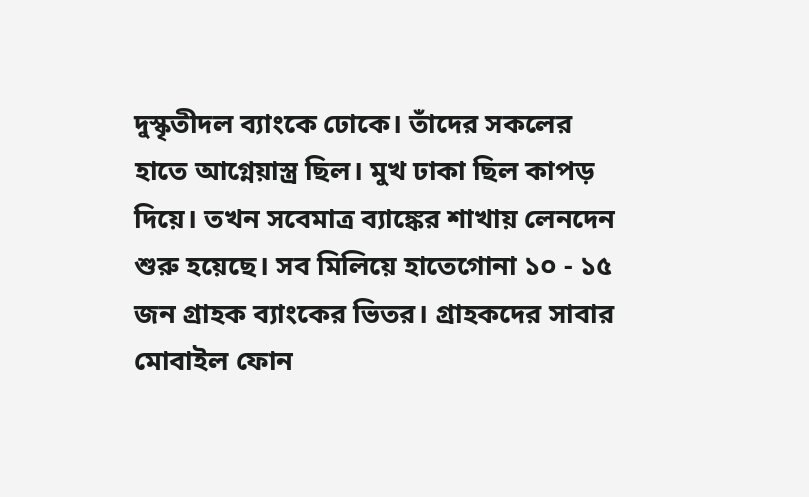দুস্কৃতীদল ব্যাংকে ঢোকে। তাঁদের সকলের হাতে আগ্নেয়াস্ত্র ছিল। মুখ ঢাকা ছিল কাপড় দিয়ে। তখন সবেমাত্র ব্যাঙ্কের শাখায় লেনদেন শুরু হয়েছে। সব মিলিয়ে হাতেগোনা ১০ - ১৫ জন গ্রাহক ব্যাংকের ভিতর। গ্রাহকদের সাবার মোবাইল ফোন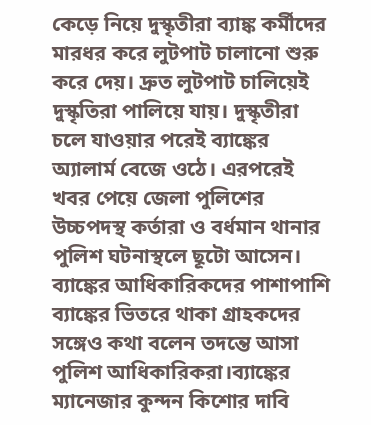কেড়ে নিয়ে দুস্কৃতীরা ব্যাঙ্ক কর্মীদের মারধর করে লুটপাট চালানো শুরু করে দেয়। দ্রুত লুটপাট চালিয়েই দুস্কৃতিরা পালিয়ে যায়। দুস্কৃতীরা চলে যাওয়ার পরেই ব্যাঙ্কের অ্যালার্ম বেজে ওঠে। এরপরেই খবর পেয়ে জেলা পুলিশের উচ্চপদস্থ কর্তারা ও বর্ধমান থানার পুলিশ ঘটনাস্থলে ছূটো আসেন। ব্যাঙ্কের আধিকারিকদের পাশাপাশি ব্যাঙ্কের ভিতরে থাকা গ্রাহকদের সঙ্গেও কথা বলেন তদন্তে আসা পুলিশ আধিকারিকরা।ব্যাঙ্কের ম্যানেজার কুন্দন কিশোর দাবি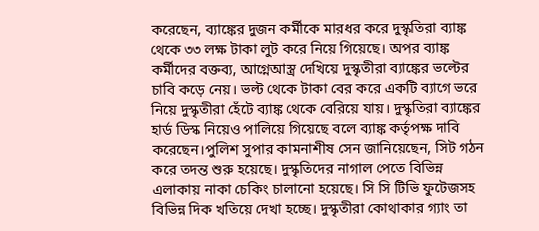করেছেন, ব্যাঙ্কের দুজন কর্মীকে মারধর করে দুস্কৃতিরা ব্যাঙ্ক থেকে ৩৩ লক্ষ টাকা লুট করে নিয়ে গিয়েছে। অপর ব্যাঙ্ক কর্মীদের বক্তব্য, আগ্নেআস্ত্র দেখিয়ে দুস্কৃতীরা ব্যাঙ্কের ভল্টের চাবি কড়ে নেয়। ভল্ট থেকে টাকা বের করে একটি ব্যাগে ভরে নিয়ে দুস্কৃতীরা হেঁটে ব্যাঙ্ক থেকে বেরিয়ে যায়। দুস্কৃতিরা ব্যাঙ্কের হার্ড ডিস্ক নিয়েও পালিয়ে গিয়েছে বলে ব্যাঙ্ক কর্তৃপক্ষ দাবি করেছেন।পুলিশ সুপার কামনাশীষ সেন জানিয়েছেন, সিট গঠন করে তদন্ত শুরু হয়েছে। দুস্কৃতিদের নাগাল পেতে বিভিন্ন এলাকায় নাকা চেকিং চালানো হয়েছে। সি সি টিভি ফুটেজসহ বিভিন্ন দিক খতিয়ে দেখা হচ্ছে। দুস্কৃতীরা কোথাকার গ্যাং তা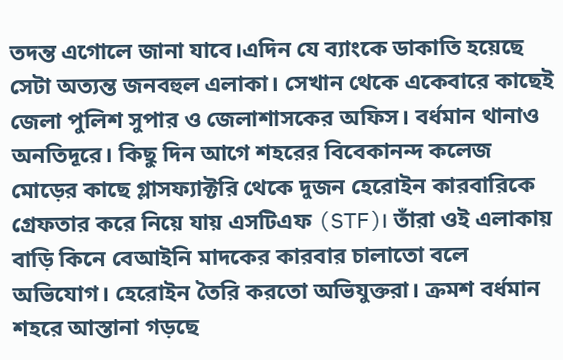তদন্ত এগোলে জানা যাবে।এদিন যে ব্যাংকে ডাকাতি হয়েছে সেটা অত্যন্ত জনবহুল এলাকা। সেখান থেকে একেবারে কাছেই জেলা পুলিশ সুপার ও জেলাশাসকের অফিস। বর্ধমান থানাও অনতিদূরে। কিছু দিন আগে শহরের বিবেকানন্দ কলেজ মোড়ের কাছে গ্লাসফ্যাক্টরি থেকে দুজন হেরোইন কারবারিকে গ্রেফতার করে নিয়ে যায় এসটিএফ (STF)। তাঁরা ওই এলাকায় বাড়ি কিনে বেআইনি মাদকের কারবার চালাতো বলে অভিযোগ। হেরোইন তৈরি করতো অভিযুক্তরা। ক্রমশ বর্ধমান শহরে আস্তানা গড়ছে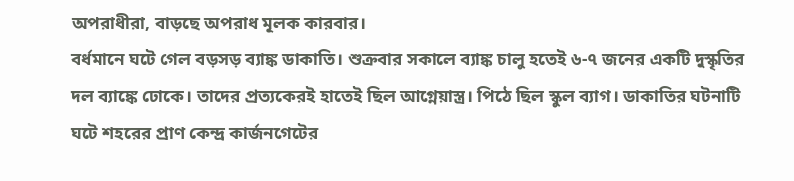অপরাধীরা, বাড়ছে অপরাধ মূলক কারবার।
বর্ধমানে ঘটে গেল বড়সড় ব্যাঙ্ক ডাকাতি। শুক্রবার সকালে ব্যাঙ্ক চালু হতেই ৬-৭ জনের একটি দুস্কৃতির দল ব্যাঙ্কে ঢোকে। তাদের প্রত্যকেরই হাতেই ছিল আগ্নেয়াস্ত্র। পিঠে ছিল স্কুল ব্যাগ। ডাকাতির ঘটনাটি ঘটে শহরের প্রাণ কেন্দ্র কার্জনগেটের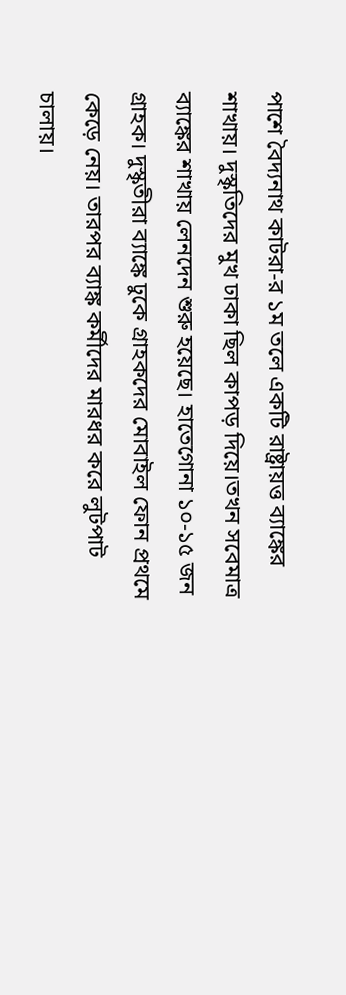পাশে বৈদ্যনাথ কাটরা-র ১ম তলে একটি রাষ্ট্রায়ত্ত ব্যাঙ্কের শাখায়। দুস্কৃতিদের মুখ ঢাকা ছিল কাপড় দিয়ে।তখন সবেমাত্র ব্যাঙ্কের শাখায় লেনদেন শুরু হয়েছে। হাতেগোনা ১০-১৫ জন গ্রাহক। দুস্কৃতীরা ব্যাঙ্কে ঢুকে গ্রাহকদের মোবাইল ফোন প্রথমে কেড়ে নেয়। তারপর ব্যাঙ্ক কর্মীদের মারধর করে লুটপাট চালায়।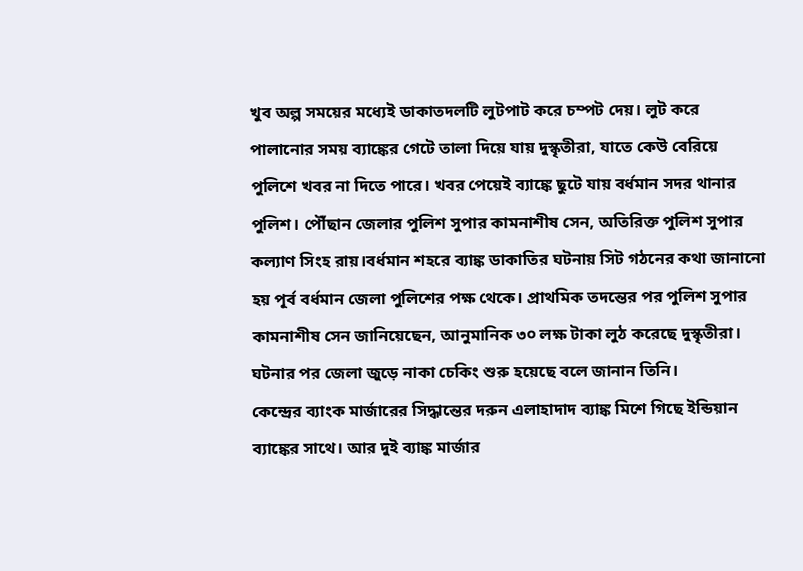খুব অল্প সময়ের মধ্যেই ডাকাতদলটি লুটপাট করে চম্পট দেয়। লুট করে পালানোর সময় ব্যাঙ্কের গেটে তালা দিয়ে যায় দুস্কৃতীরা, যাতে কেউ বেরিয়ে পুলিশে খবর না দিতে পারে। খবর পেয়েই ব্যাঙ্কে ছুটে যায় বর্ধমান সদর থানার পুলিশ। পৌঁছান জেলার পুলিশ সুপার কামনাশীষ সেন, অতিরিক্ত পুলিশ সুপার কল্যাণ সিংহ রায়।বর্ধমান শহরে ব্যাঙ্ক ডাকাতির ঘটনায় সিট গঠনের কথা জানানো হয় পূর্ব বর্ধমান জেলা পুলিশের পক্ষ থেকে। প্রাথমিক তদন্তের পর পুলিশ সুপার কামনাশীষ সেন জানিয়েছেন, আনুমানিক ৩০ লক্ষ টাকা লুঠ করেছে দুস্কৃতীরা। ঘটনার পর জেলা জুড়ে নাকা চেকিং শুরু হয়েছে বলে জানান তিনি।
কেন্দ্রের ব্যাংক মার্জারের সিদ্ধান্তের দরুন এলাহাদাদ ব্যাঙ্ক মিশে গিছে ইন্ডিয়ান ব্যাঙ্কের সাথে। আর দুই ব্যাঙ্ক মার্জার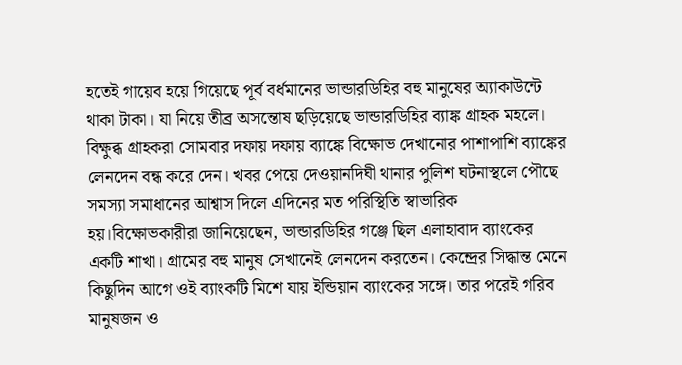হতেই গায়েব হয়ে গিয়েছে পূর্ব বর্ধমানের ভান্ডারডিহির বহু মানুষের অ্যাকাউন্টে থাকা টাকা। যা নিয়ে তীব্র অসন্তোষ ছড়িয়েছে ভান্ডারডিহির ব্যাঙ্ক গ্রাহক মহলে। বিক্ষুব্ধ গ্রাহকরা সোমবার দফায় দফায় ব্যাঙ্কে বিক্ষোভ দেখানোর পাশাপাশি ব্যাঙ্কের লেনদেন বন্ধ করে দেন। খবর পেয়ে দেওয়ানদিঘী থানার পুলিশ ঘটনাস্থলে পৌছে সমস্যা সমাধানের আশ্বাস দিলে এদিনের মত পরিস্থিতি স্বাভারিক হয়।বিক্ষোভকারীরা জানিয়েছেন, ভান্ডারডিহির গঞ্জে ছিল এলাহাবাদ ব্যাংকের একটি শাখা। গ্রামের বহু মানুষ সেখানেই লেনদেন করতেন। কেন্দ্রের সিদ্ধান্ত মেনে কিছুদিন আগে ওই ব্যাংকটি মিশে যায় ইন্ডিয়ান ব্যাংকের সঙ্গে। তার পরেই গরিব মানুষজন ও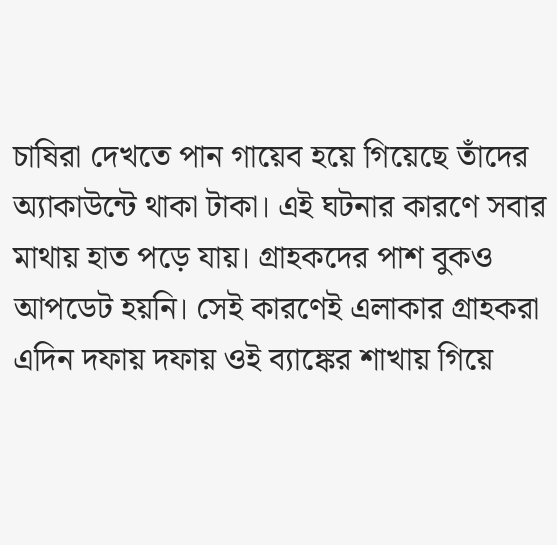চাষিরা দেখতে পান গায়েব হয়ে গিয়েছে তাঁদের অ্যাকাউন্টে থাকা টাকা। এই ঘটনার কারণে সবার মাথায় হাত পড়ে যায়। গ্ৰাহকদের পাশ বুকও আপডেট হয়নি। সেই কারণেই এলাকার গ্রাহকরা এদিন দফায় দফায় ওই ব্যাঙ্কের শাখায় গিয়ে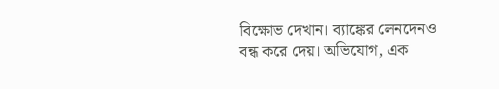বিক্ষোভ দেখান। ব্যাঙ্কের লেনদেনও বন্ধ করে দেয়। অভিযোগ, এক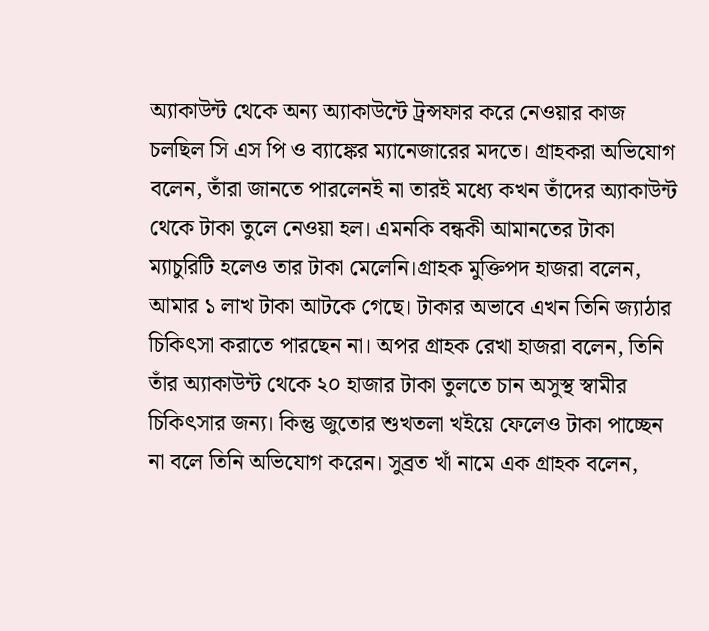অ্যাকাউন্ট থেকে অন্য অ্যাকাউন্টে ট্রন্সফার করে নেওয়ার কাজ চলছিল সি এস পি ও ব্যাঙ্কের ম্যানেজারের মদতে। গ্রাহকরা অভিযোগ বলেন, তাঁরা জানতে পারলেনই না তারই মধ্যে কখন তাঁদের অ্যাকাউন্ট থেকে টাকা তুলে নেওয়া হল। এমনকি বন্ধকী আমানতের টাকা ম্যাচুরিটি হলেও তার টাকা মেলেনি।গ্রাহক মুক্তিপদ হাজরা বলেন, আমার ১ লাখ টাকা আটকে গেছে। টাকার অভাবে এখন তিনি জ্যাঠার চিকিৎসা করাতে পারছেন না। অপর গ্রাহক রেখা হাজরা বলেন, তিনি তাঁর অ্যাকাউন্ট থেকে ২০ হাজার টাকা তুলতে চান অসুস্থ স্বামীর চিকিৎসার জন্য। কিন্তু জুতোর শুখতলা খইয়ে ফেলেও টাকা পাচ্ছেন না বলে তিনি অভিযোগ করেন। সুব্রত খাঁ নামে এক গ্রাহক বলেন,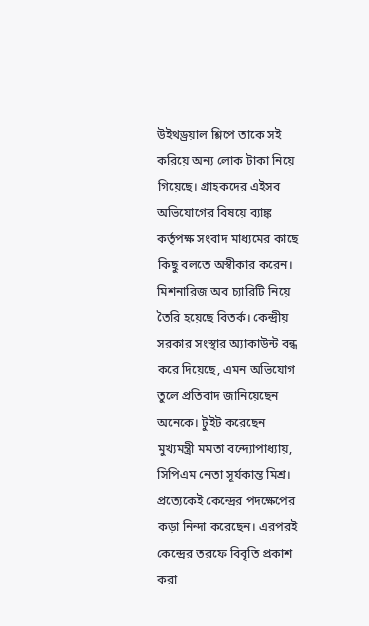উইথড্রয়াল শ্লিপে তাকে সই করিয়ে অন্য লোক টাকা নিয়ে গিয়েছে। গ্রাহকদের এইসব অভিযোগের বিষয়ে ব্যাঙ্ক কর্তৃপক্ষ সংবাদ মাধ্যমের কাছে কিছু বলতে অস্বীকার করেন।
মিশনারিজ অব চ্যারিটি নিয়ে তৈরি হয়েছে বিতর্ক। কেন্দ্রীয় সরকার সংস্থার অ্যাকাউন্ট বন্ধ করে দিয়েছে, এমন অভিযোগ তুলে প্রতিবাদ জানিয়েছেন অনেকে। টুইট করেছেন মুখ্যমন্ত্রী মমতা বন্দ্যোপাধ্যায়, সিপিএম নেতা সূর্যকান্ত মিশ্র। প্রত্যেকেই কেন্দ্রের পদক্ষেপের কড়া নিন্দা করেছেন। এরপরই কেন্দ্রের তরফে বিবৃতি প্রকাশ করা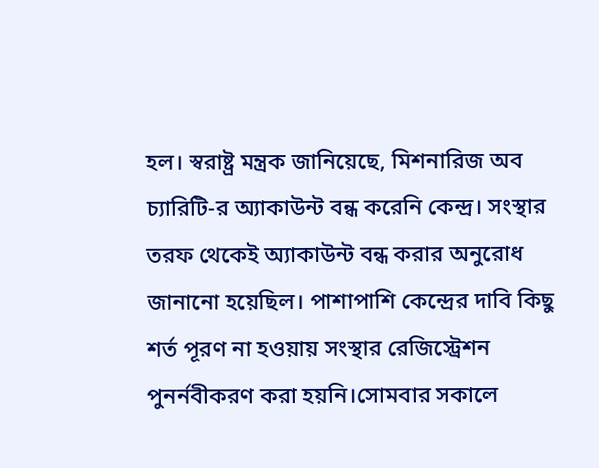হল। স্বরাষ্ট্র মন্ত্রক জানিয়েছে, মিশনারিজ অব চ্যারিটি-র অ্যাকাউন্ট বন্ধ করেনি কেন্দ্র। সংস্থার তরফ থেকেই অ্যাকাউন্ট বন্ধ করার অনুরোধ জানানো হয়েছিল। পাশাপাশি কেন্দ্রের দাবি কিছু শর্ত পূরণ না হওয়ায় সংস্থার রেজিস্ট্রেশন পুনর্নবীকরণ করা হয়নি।সোমবার সকালে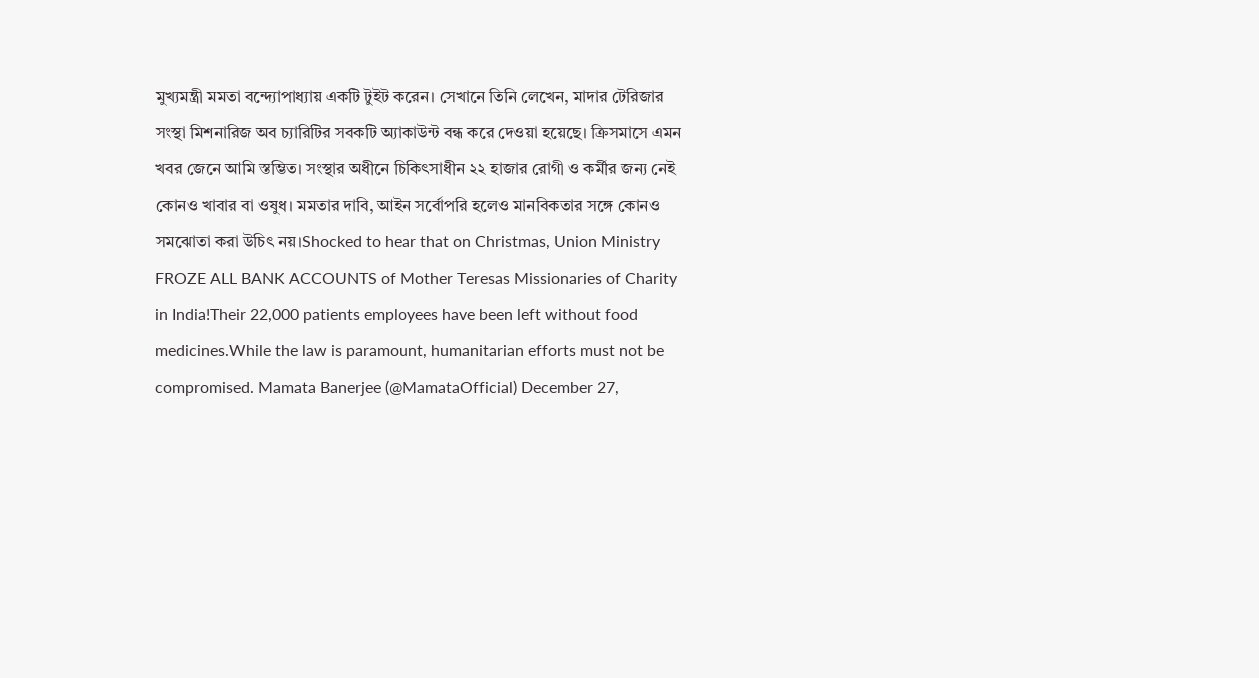মুখ্যমন্ত্রী মমতা বন্দ্যোপাধ্যায় একটি টুইট করেন। সেখানে তিনি লেখেন, মাদার টেরিজার সংস্থা মিশনারিজ অব চ্যারিটির সবকটি অ্যাকাউন্ট বন্ধ করে দেওয়া হয়েছে। ক্রিসমাসে এমন খবর জেনে আমি স্তম্ভিত। সংস্থার অধীনে চিকিৎসাধীন ২২ হাজার রোগী ও কর্মীর জন্য নেই কোনও খাবার বা ওষুধ। মমতার দাবি, আইন সর্বোপরি হলেও মানবিকতার সঙ্গে কোনও সমঝোতা করা উচিৎ নয়।Shocked to hear that on Christmas, Union Ministry FROZE ALL BANK ACCOUNTS of Mother Teresas Missionaries of Charity in India!Their 22,000 patients employees have been left without food medicines.While the law is paramount, humanitarian efforts must not be compromised. Mamata Banerjee (@MamataOfficial) December 27,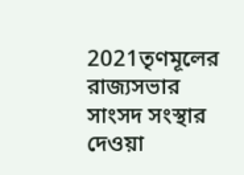2021তৃণমূলের রাজ্যসভার সাংসদ সংস্থার দেওয়া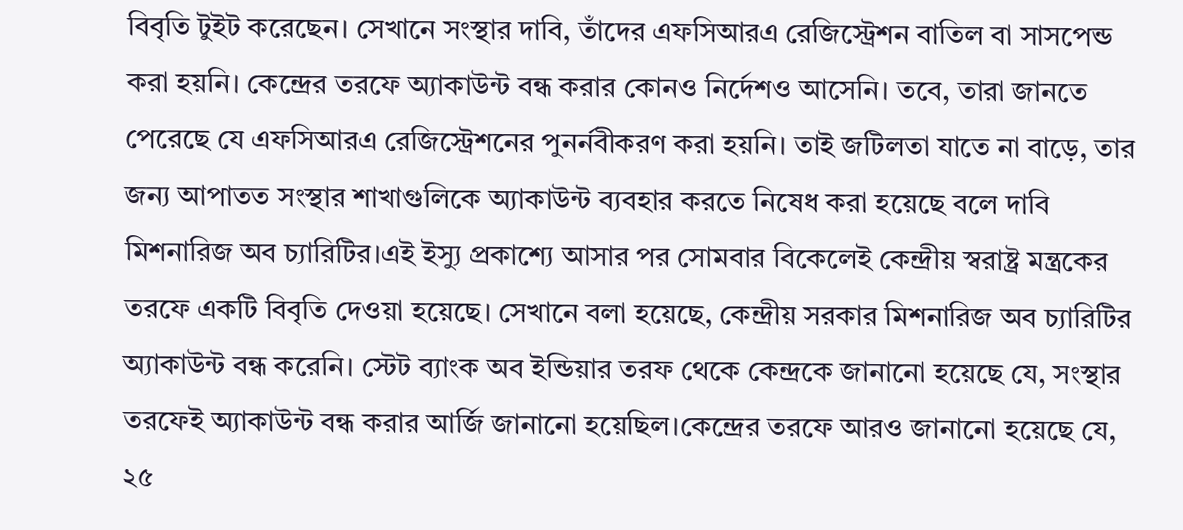বিবৃতি টুইট করেছেন। সেখানে সংস্থার দাবি, তাঁদের এফসিআরএ রেজিস্ট্রেশন বাতিল বা সাসপেন্ড করা হয়নি। কেন্দ্রের তরফে অ্যাকাউন্ট বন্ধ করার কোনও নির্দেশও আসেনি। তবে, তারা জানতে পেরেছে যে এফসিআরএ রেজিস্ট্রেশনের পুনর্নবীকরণ করা হয়নি। তাই জটিলতা যাতে না বাড়ে, তার জন্য আপাতত সংস্থার শাখাগুলিকে অ্যাকাউন্ট ব্যবহার করতে নিষেধ করা হয়েছে বলে দাবি মিশনারিজ অব চ্যারিটির।এই ইস্যু প্রকাশ্যে আসার পর সোমবার বিকেলেই কেন্দ্রীয় স্বরাষ্ট্র মন্ত্রকের তরফে একটি বিবৃতি দেওয়া হয়েছে। সেখানে বলা হয়েছে, কেন্দ্রীয় সরকার মিশনারিজ অব চ্যারিটির অ্যাকাউন্ট বন্ধ করেনি। স্টেট ব্যাংক অব ইন্ডিয়ার তরফ থেকে কেন্দ্রকে জানানো হয়েছে যে, সংস্থার তরফেই অ্যাকাউন্ট বন্ধ করার আর্জি জানানো হয়েছিল।কেন্দ্রের তরফে আরও জানানো হয়েছে যে, ২৫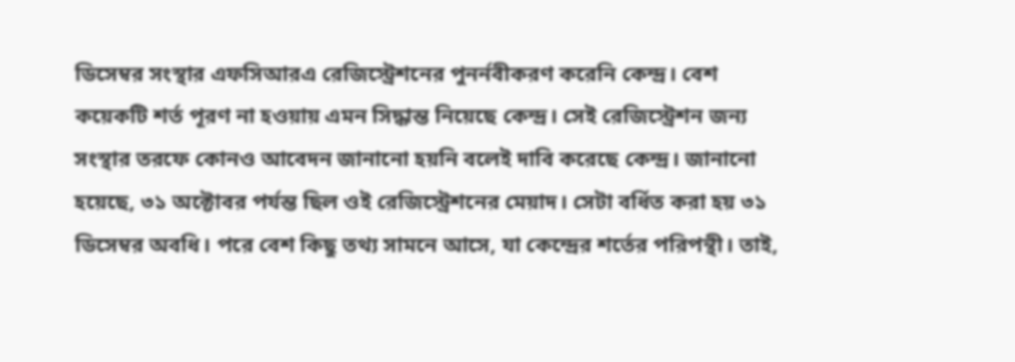ডিসেম্বর সংস্থার এফসিআরএ রেজিস্ট্রেশনের পুনর্নবীকরণ করেনি কেন্দ্র। বেশ কয়েকটি শর্ত পূরণ না হওয়ায় এমন সিদ্ধান্ত নিয়েছে কেন্দ্র। সেই রেজিস্ট্রেশন জন্য সংস্থার তরফে কোনও আবেদন জানানো হয়নি বলেই দাবি করেছে কেন্দ্র। জানানো হয়েছে, ৩১ অক্টোবর পর্যন্ত ছিল ওই রেজিস্ট্রেশনের মেয়াদ। সেটা বর্ধিত করা হয় ৩১ ডিসেম্বর অবধি। পরে বেশ কিছু তথ্য সামনে আসে, যা কেন্দ্রের শর্তের পরিপন্থী। তাই,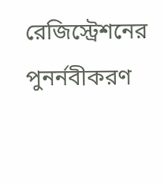রেজিস্ট্রেশনের পুনর্নবীকরণ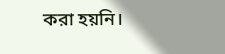করা হয়নি।